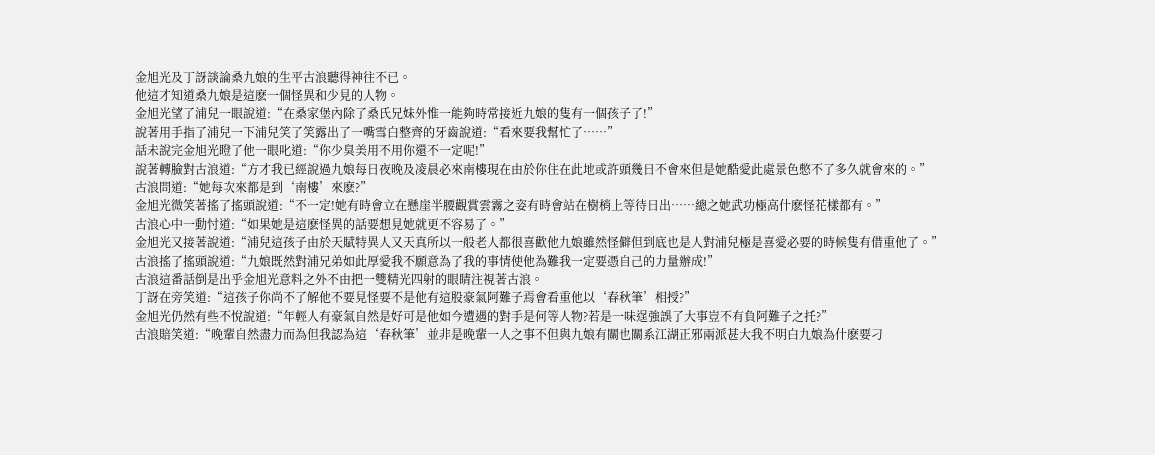金旭光及丁訝談論桑九娘的生平古浪聽得神往不已。
他這才知道桑九娘是這麽一個怪異和少見的人物。
金旭光望了浦兒一眼說道:“在桑家堡內除了桑氏兄妹外惟一能夠時常接近九娘的隻有一個孩子了!”
說著用手指了浦兒一下浦兒笑了笑露出了一嘴雪白整齊的牙齒說道:“看來要我幫忙了……”
話未說完金旭光瞪了他一眼叱道:“你少臭美用不用你還不一定呢!”
說著轉臉對古浪道:“方才我已經說過九娘每日夜晚及凌晨必來南樓現在由於你住在此地或許頭幾日不會來但是她酷愛此處景色憋不了多久就會來的。”
古浪問道:“她每次來都是到‘南樓’來麽?”
金旭光微笑著搖了搖頭說道:“不一定!她有時會立在懸崖半腰觀賞雲霧之姿有時會站在樹梢上等待日出……總之她武功極高什麽怪花樣都有。”
古浪心中一動忖道:“如果她是這麽怪異的話要想見她就更不容易了。”
金旭光又接著說道:“浦兒這孩子由於天賦特異人又天真所以一般老人都很喜歡他九娘雖然怪僻但到底也是人對浦兒極是喜愛必要的時候隻有借重他了。”
古浪搖了搖頭說道:“九娘既然對浦兄弟如此厚愛我不願意為了我的事情使他為難我一定要憑自己的力量辦成!”
古浪這番話倒是出乎金旭光意料之外不由把一雙精光四射的眼睛注視著古浪。
丁訝在旁笑道:“這孩子你尚不了解他不要見怪要不是他有這股豪氣阿難子焉會看重他以‘春秋筆’相授?”
金旭光仍然有些不悅說道:“年輕人有豪氣自然是好可是他如今遭遇的對手是何等人物?若是一味逞強誤了大事豈不有負阿難子之托?”
古浪賠笑道:“晚輩自然盡力而為但我認為這‘春秋筆’並非是晚輩一人之事不但與九娘有關也關系江湖正邪兩派甚大我不明白九娘為什麽要刁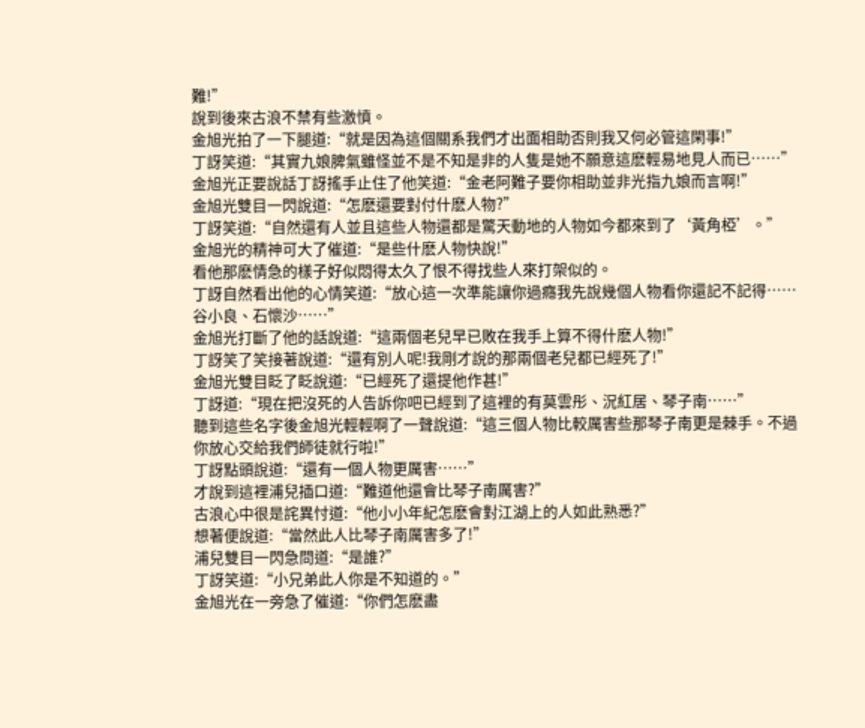難!”
說到後來古浪不禁有些激憤。
金旭光拍了一下腿道:“就是因為這個關系我們才出面相助否則我又何必管這閑事!”
丁訝笑道:“其實九娘脾氣雖怪並不是不知是非的人隻是她不願意這麽輕易地見人而已……”
金旭光正要說話丁訝搖手止住了他笑道:“金老阿難子要你相助並非光指九娘而言啊!”
金旭光雙目一閃說道:“怎麽還要對付什麽人物?”
丁訝笑道:“自然還有人並且這些人物還都是驚天動地的人物如今都來到了‘黃角椏’。”
金旭光的精神可大了催道:“是些什麽人物快說!”
看他那麽情急的樣子好似悶得太久了恨不得找些人來打架似的。
丁訝自然看出他的心情笑道:“放心這一次準能讓你過癮我先說幾個人物看你還記不記得……谷小良、石懷沙……”
金旭光打斷了他的話說道:“這兩個老兒早已敗在我手上算不得什麽人物!”
丁訝笑了笑接著說道:“還有別人呢!我剛才說的那兩個老兒都已經死了!”
金旭光雙目眨了眨說道:“已經死了還提他作甚!”
丁訝道:“現在把沒死的人告訴你吧已經到了這裡的有莫雲彤、況紅居、琴子南……”
聽到這些名字後金旭光輕輕啊了一聲說道:“這三個人物比較厲害些那琴子南更是棘手。不過你放心交給我們師徒就行啦!”
丁訝點頭說道:“還有一個人物更厲害……”
才說到這裡浦兒插口道:“難道他還會比琴子南厲害?”
古浪心中很是詫異忖道:“他小小年紀怎麽會對江湖上的人如此熟悉?”
想著便說道:“當然此人比琴子南厲害多了!”
浦兒雙目一閃急問道:“是誰?”
丁訝笑道:“小兄弟此人你是不知道的。”
金旭光在一旁急了催道:“你們怎麽盡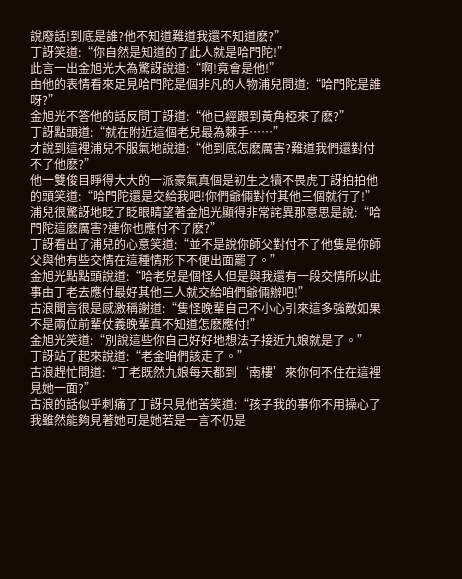說廢話!到底是誰?他不知道難道我還不知道麽?”
丁訝笑道:“你自然是知道的了此人就是哈門陀!”
此言一出金旭光大為驚訝說道:“啊!竟會是他!”
由他的表情看來足見哈門陀是個非凡的人物浦兒問道:“哈門陀是誰呀?”
金旭光不答他的話反問丁訝道:“他已經跟到黃角椏來了麽?”
丁訝點頭道:“就在附近這個老兒最為棘手……”
才說到這裡浦兒不服氣地說道:“他到底怎麽厲害?難道我們還對付不了他麽?”
他一雙俊目睜得大大的一派豪氣真個是初生之犢不畏虎丁訝拍拍他的頭笑道:“哈門陀還是交給我吧!你們爺倆對付其他三個就行了!”
浦兒很驚訝地眨了眨眼睛望著金旭光顯得非常詫異那意思是說:“哈門陀這麽厲害?連你也應付不了麽?”
丁訝看出了浦兒的心意笑道:“並不是說你師父對付不了他隻是你師父與他有些交情在這種情形下不便出面罷了。”
金旭光點點頭說道:“哈老兒是個怪人但是與我還有一段交情所以此事由丁老去應付最好其他三人就交給咱們爺倆辦吧!”
古浪聞言很是感激稱謝道:“隻怪晚輩自己不小心引來這多強敵如果不是兩位前輩仗義晚輩真不知道怎麽應付!”
金旭光笑道:“別說這些你自己好好地想法子接近九娘就是了。”
丁訝站了起來說道:“老金咱們該走了。”
古浪趕忙問道:“丁老既然九娘每天都到‘南樓’來你何不住在這裡見她一面?”
古浪的話似乎刺痛了丁訝只見他苦笑道:“孩子我的事你不用操心了我雖然能夠見著她可是她若是一言不仍是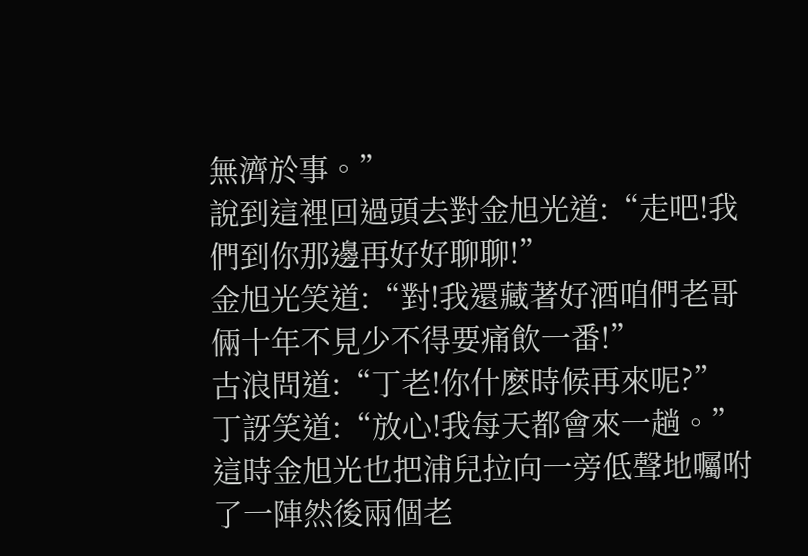無濟於事。”
說到這裡回過頭去對金旭光道:“走吧!我們到你那邊再好好聊聊!”
金旭光笑道:“對!我還藏著好酒咱們老哥倆十年不見少不得要痛飲一番!”
古浪問道:“丁老!你什麽時候再來呢?”
丁訝笑道:“放心!我每天都會來一趟。”
這時金旭光也把浦兒拉向一旁低聲地囑咐了一陣然後兩個老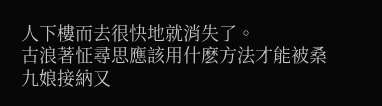人下樓而去很快地就消失了。
古浪著怔尋思應該用什麽方法才能被桑九娘接納又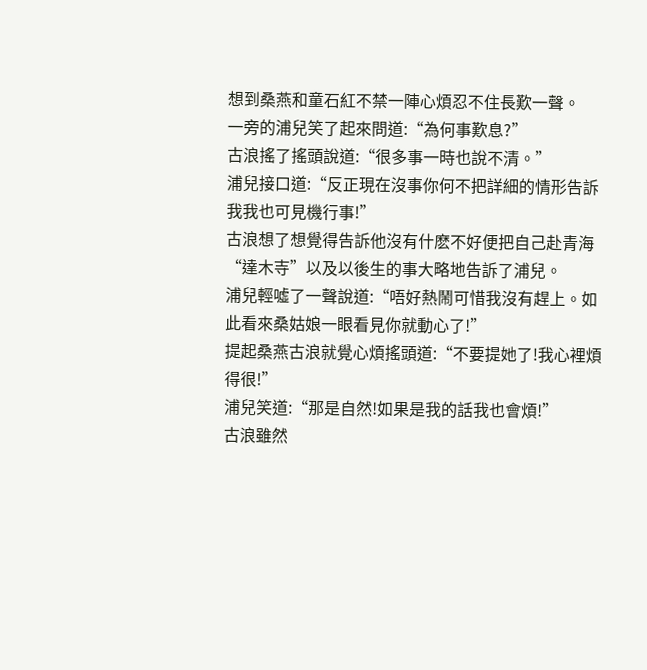想到桑燕和童石紅不禁一陣心煩忍不住長歎一聲。
一旁的浦兒笑了起來問道:“為何事歎息?”
古浪搖了搖頭說道:“很多事一時也說不清。”
浦兒接口道:“反正現在沒事你何不把詳細的情形告訴我我也可見機行事!”
古浪想了想覺得告訴他沒有什麽不好便把自己赴青海“達木寺”以及以後生的事大略地告訴了浦兒。
浦兒輕噓了一聲說道:“唔好熱鬧可惜我沒有趕上。如此看來桑姑娘一眼看見你就動心了!”
提起桑燕古浪就覺心煩搖頭道:“不要提她了!我心裡煩得很!”
浦兒笑道:“那是自然!如果是我的話我也會煩!”
古浪雖然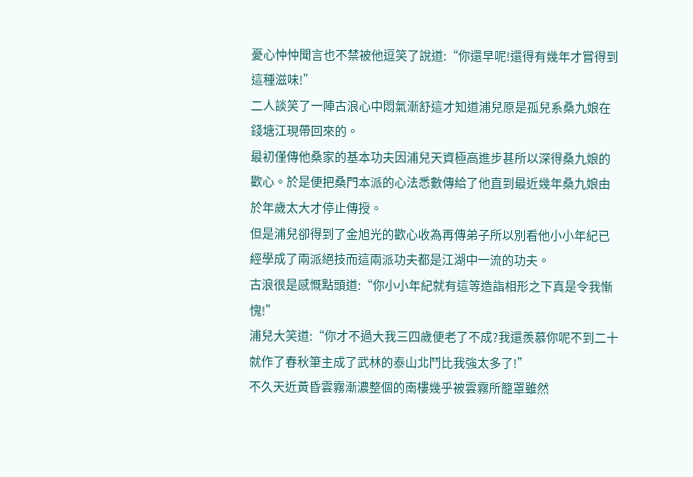憂心忡忡聞言也不禁被他逗笑了說道:“你還早呢!還得有幾年才嘗得到這種滋味!”
二人談笑了一陣古浪心中悶氣漸舒這才知道浦兒原是孤兒系桑九娘在錢塘江現帶回來的。
最初僅傳他桑家的基本功夫因浦兒天資極高進步甚所以深得桑九娘的歡心。於是便把桑門本派的心法悉數傳給了他直到最近幾年桑九娘由於年歲太大才停止傳授。
但是浦兒卻得到了金旭光的歡心收為再傳弟子所以別看他小小年紀已經學成了兩派絕技而這兩派功夫都是江湖中一流的功夫。
古浪很是感慨點頭道:“你小小年紀就有這等造詣相形之下真是令我慚愧!”
浦兒大笑道:“你才不過大我三四歲便老了不成?我還羨慕你呢不到二十就作了春秋筆主成了武林的泰山北鬥比我強太多了!”
不久天近黃昏雲霧漸濃整個的南樓幾乎被雲霧所籠罩雖然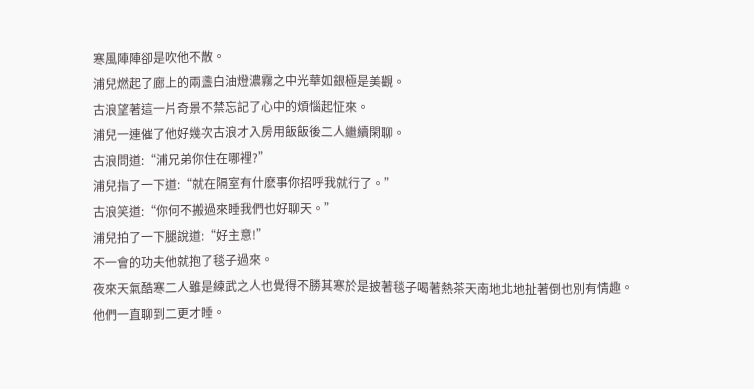寒風陣陣卻是吹他不散。
浦兒燃起了廊上的兩盞白油燈濃霧之中光華如銀極是美觀。
古浪望著這一片奇景不禁忘記了心中的煩惱起怔來。
浦兒一連催了他好幾次古浪才入房用飯飯後二人繼續閑聊。
古浪問道:“浦兄弟你住在哪裡?”
浦兒指了一下道:“就在隔室有什麽事你招呼我就行了。”
古浪笑道:“你何不搬過來睡我們也好聊天。”
浦兒拍了一下腿說道:“好主意!”
不一會的功夫他就抱了毯子過來。
夜來天氣酷寒二人雖是練武之人也覺得不勝其寒於是披著毯子喝著熱茶天南地北地扯著倒也別有情趣。
他們一直聊到二更才睡。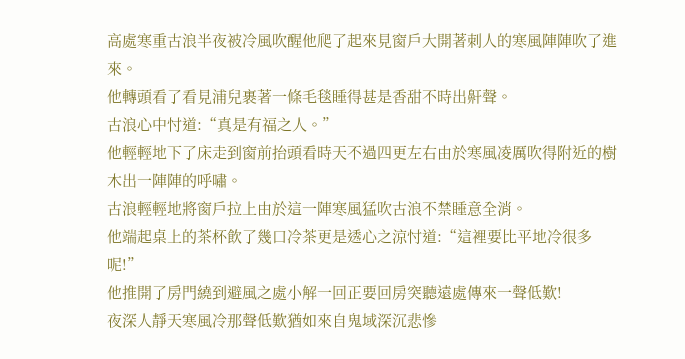高處寒重古浪半夜被冷風吹醒他爬了起來見窗戶大開著刺人的寒風陣陣吹了進來。
他轉頭看了看見浦兒裹著一條毛毯睡得甚是香甜不時出鼾聲。
古浪心中忖道:“真是有福之人。”
他輕輕地下了床走到窗前抬頭看時天不過四更左右由於寒風凌厲吹得附近的樹木出一陣陣的呼嘯。
古浪輕輕地將窗戶拉上由於這一陣寒風猛吹古浪不禁睡意全消。
他端起桌上的茶杯飲了幾口冷茶更是透心之涼忖道:“這裡要比平地冷很多呢!”
他推開了房門繞到避風之處小解一回正要回房突聽遠處傳來一聲低歎!
夜深人靜天寒風冷那聲低歎猶如來自鬼域深沉悲慘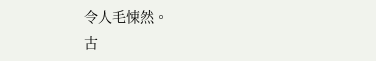令人毛悚然。
古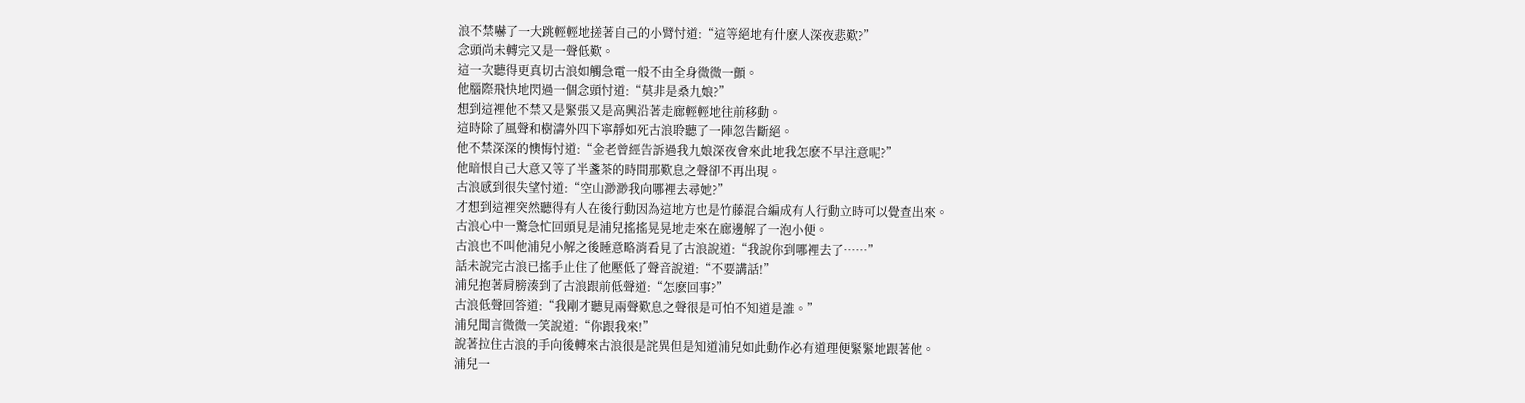浪不禁嚇了一大跳輕輕地搓著自己的小臂忖道:“這等絕地有什麽人深夜悲歎?”
念頭尚未轉完又是一聲低歎。
這一次聽得更真切古浪如觸急電一般不由全身微微一顫。
他腦際飛快地閃過一個念頭忖道:“莫非是桑九娘?”
想到這裡他不禁又是緊張又是高興沿著走廊輕輕地往前移動。
這時除了風聲和樹濤外四下寧靜如死古浪聆聽了一陣忽告斷絕。
他不禁深深的懊悔忖道:“金老曾經告訴過我九娘深夜會來此地我怎麽不早注意呢?”
他暗恨自己大意又等了半盞茶的時間那歎息之聲卻不再出現。
古浪感到很失望忖道:“空山渺渺我向哪裡去尋她?”
才想到這裡突然聽得有人在後行動因為這地方也是竹藤混合編成有人行動立時可以覺查出來。
古浪心中一驚急忙回頭見是浦兒搖搖晃晃地走來在廊邊解了一泡小便。
古浪也不叫他浦兒小解之後睡意略消看見了古浪說道:“我說你到哪裡去了……”
話未說完古浪已搖手止住了他壓低了聲音說道:“不要講話!”
浦兒抱著肩膀湊到了古浪跟前低聲道:“怎麽回事?”
古浪低聲回答道:“我剛才聽見兩聲歎息之聲很是可怕不知道是誰。”
浦兒聞言微微一笑說道:“你跟我來!”
說著拉住古浪的手向後轉來古浪很是詫異但是知道浦兒如此動作必有道理便緊緊地跟著他。
浦兒一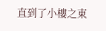直到了小樓之東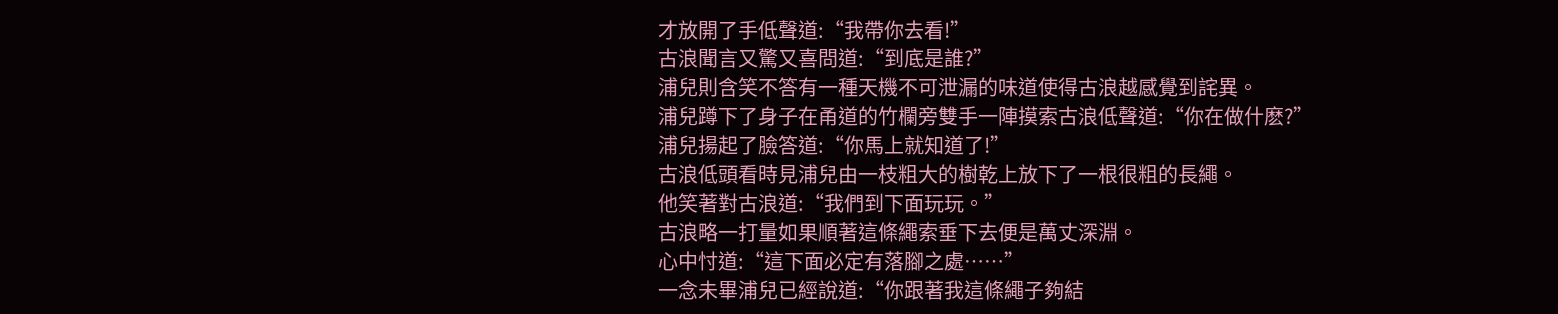才放開了手低聲道:“我帶你去看!”
古浪聞言又驚又喜問道:“到底是誰?”
浦兒則含笑不答有一種天機不可泄漏的味道使得古浪越感覺到詫異。
浦兒蹲下了身子在甬道的竹欄旁雙手一陣摸索古浪低聲道:“你在做什麽?”
浦兒揚起了臉答道:“你馬上就知道了!”
古浪低頭看時見浦兒由一枝粗大的樹乾上放下了一根很粗的長繩。
他笑著對古浪道:“我們到下面玩玩。”
古浪略一打量如果順著這條繩索垂下去便是萬丈深淵。
心中忖道:“這下面必定有落腳之處……”
一念未畢浦兒已經說道:“你跟著我這條繩子夠結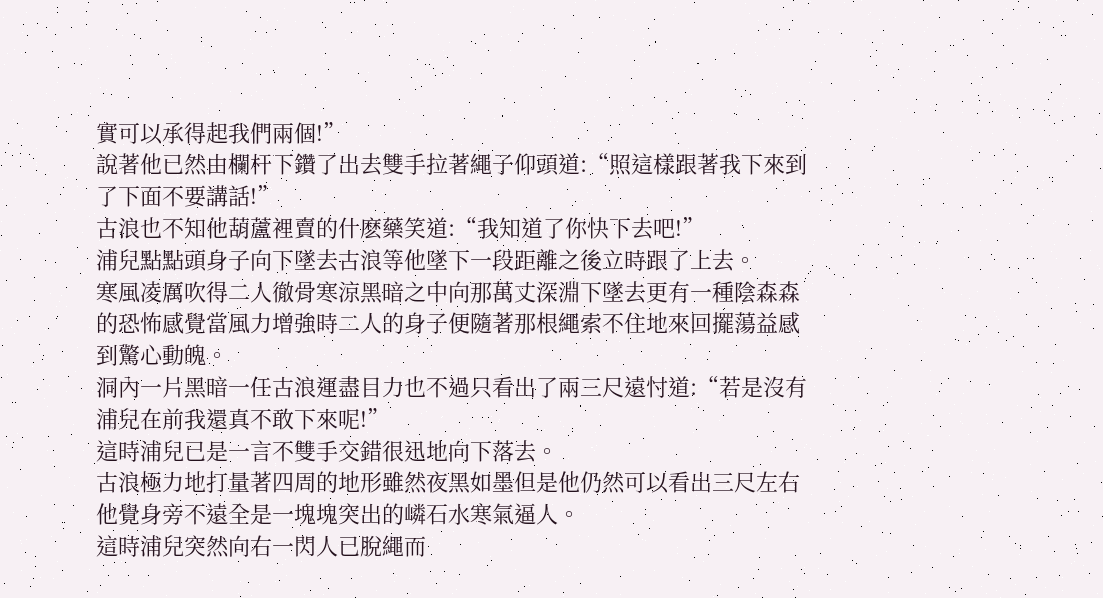實可以承得起我們兩個!”
說著他已然由欄杆下鑽了出去雙手拉著繩子仰頭道:“照這樣跟著我下來到了下面不要講話!”
古浪也不知他葫蘆裡賣的什麽藥笑道:“我知道了你快下去吧!”
浦兒點點頭身子向下墜去古浪等他墜下一段距離之後立時跟了上去。
寒風凌厲吹得二人徹骨寒涼黑暗之中向那萬丈深淵下墜去更有一種陰森森的恐怖感覺當風力增強時二人的身子便隨著那根繩索不住地來回擺蕩益感到驚心動魄。
洞內一片黑暗一任古浪運盡目力也不過只看出了兩三尺遠忖道:“若是沒有浦兒在前我還真不敢下來呢!”
這時浦兒已是一言不雙手交錯很迅地向下落去。
古浪極力地打量著四周的地形雖然夜黑如墨但是他仍然可以看出三尺左右他覺身旁不遠全是一塊塊突出的嶙石水寒氣逼人。
這時浦兒突然向右一閃人已脫繩而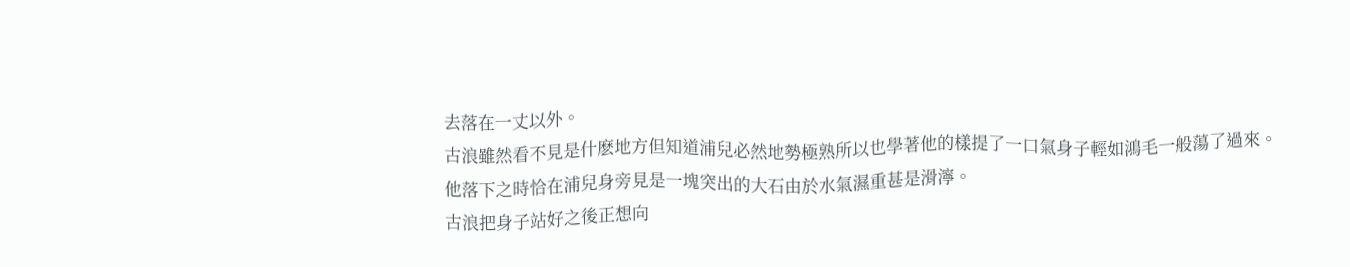去落在一丈以外。
古浪雖然看不見是什麽地方但知道浦兒必然地勢極熟所以也學著他的樣提了一口氣身子輕如鴻毛一般蕩了過來。
他落下之時恰在浦兒身旁見是一塊突出的大石由於水氣濕重甚是滑濘。
古浪把身子站好之後正想向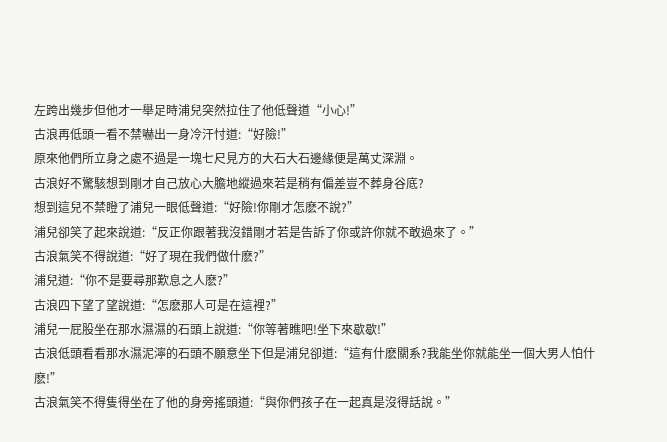左跨出幾步但他才一舉足時浦兒突然拉住了他低聲道“小心!”
古浪再低頭一看不禁嚇出一身冷汗忖道:“好險!”
原來他們所立身之處不過是一塊七尺見方的大石大石邊緣便是萬丈深淵。
古浪好不驚駭想到剛才自己放心大膽地縱過來若是稍有偏差豈不葬身谷底?
想到這兒不禁瞪了浦兒一眼低聲道:“好險!你剛才怎麽不說?”
浦兒卻笑了起來說道:“反正你跟著我沒錯剛才若是告訴了你或許你就不敢過來了。”
古浪氣笑不得說道:“好了現在我們做什麽?”
浦兒道:“你不是要尋那歎息之人麽?”
古浪四下望了望說道:“怎麽那人可是在這裡?”
浦兒一屁股坐在那水濕濕的石頭上說道:“你等著瞧吧!坐下來歇歇!”
古浪低頭看看那水濕泥濘的石頭不願意坐下但是浦兒卻道:“這有什麽關系?我能坐你就能坐一個大男人怕什麽!”
古浪氣笑不得隻得坐在了他的身旁搖頭道:“與你們孩子在一起真是沒得話說。”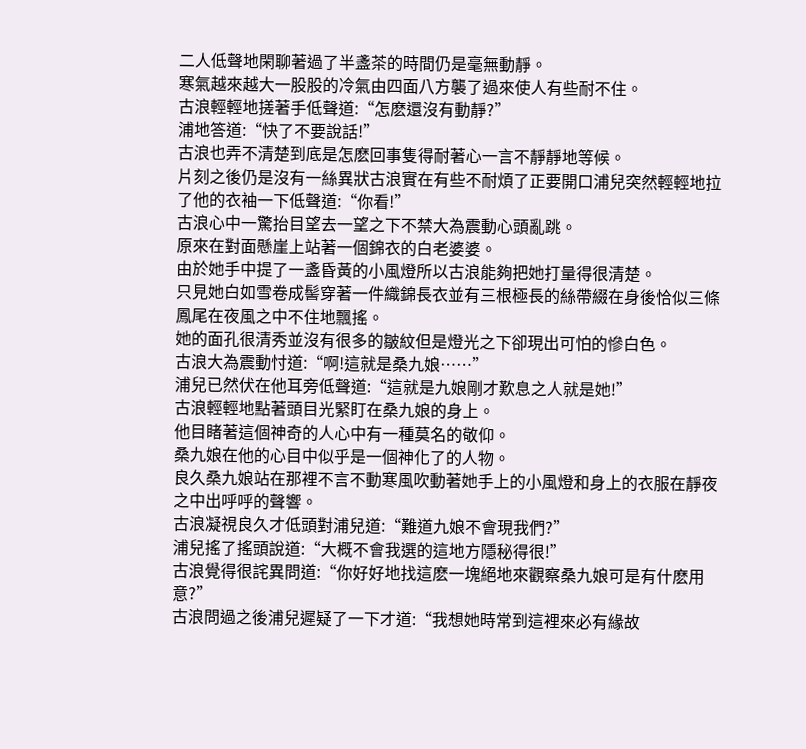二人低聲地閑聊著過了半盞茶的時間仍是毫無動靜。
寒氣越來越大一股股的冷氣由四面八方襲了過來使人有些耐不住。
古浪輕輕地搓著手低聲道:“怎麽還沒有動靜?”
浦地答道:“快了不要說話!”
古浪也弄不清楚到底是怎麽回事隻得耐著心一言不靜靜地等候。
片刻之後仍是沒有一絲異狀古浪實在有些不耐煩了正要開口浦兒突然輕輕地拉了他的衣袖一下低聲道:“你看!”
古浪心中一驚抬目望去一望之下不禁大為震動心頭亂跳。
原來在對面懸崖上站著一個錦衣的白老婆婆。
由於她手中提了一盞昏黃的小風燈所以古浪能夠把她打量得很清楚。
只見她白如雪卷成髻穿著一件織錦長衣並有三根極長的絲帶綴在身後恰似三條鳳尾在夜風之中不住地飄搖。
她的面孔很清秀並沒有很多的皺紋但是燈光之下卻現出可怕的慘白色。
古浪大為震動忖道:“啊!這就是桑九娘……”
浦兒已然伏在他耳旁低聲道:“這就是九娘剛才歎息之人就是她!”
古浪輕輕地點著頭目光緊盯在桑九娘的身上。
他目睹著這個神奇的人心中有一種莫名的敬仰。
桑九娘在他的心目中似乎是一個神化了的人物。
良久桑九娘站在那裡不言不動寒風吹動著她手上的小風燈和身上的衣服在靜夜之中出呼呼的聲響。
古浪凝視良久才低頭對浦兒道:“難道九娘不會現我們?”
浦兒搖了搖頭說道:“大概不會我選的這地方隱秘得很!”
古浪覺得很詫異問道:“你好好地找這麽一塊絕地來觀察桑九娘可是有什麽用意?”
古浪問過之後浦兒遲疑了一下才道:“我想她時常到這裡來必有緣故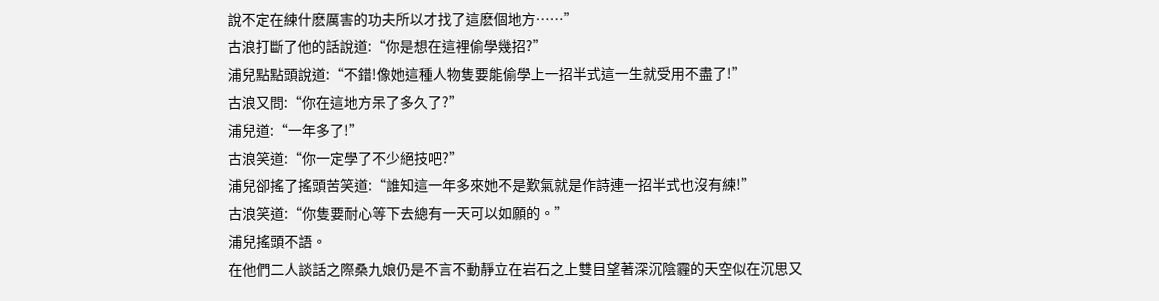說不定在練什麽厲害的功夫所以才找了這麽個地方……”
古浪打斷了他的話說道:“你是想在這裡偷學幾招?”
浦兒點點頭說道:“不錯!像她這種人物隻要能偷學上一招半式這一生就受用不盡了!”
古浪又問:“你在這地方呆了多久了?”
浦兒道:“一年多了!”
古浪笑道:“你一定學了不少絕技吧?”
浦兒卻搖了搖頭苦笑道:“誰知這一年多來她不是歎氣就是作詩連一招半式也沒有練!”
古浪笑道:“你隻要耐心等下去總有一天可以如願的。”
浦兒搖頭不語。
在他們二人談話之際桑九娘仍是不言不動靜立在岩石之上雙目望著深沉陰霾的天空似在沉思又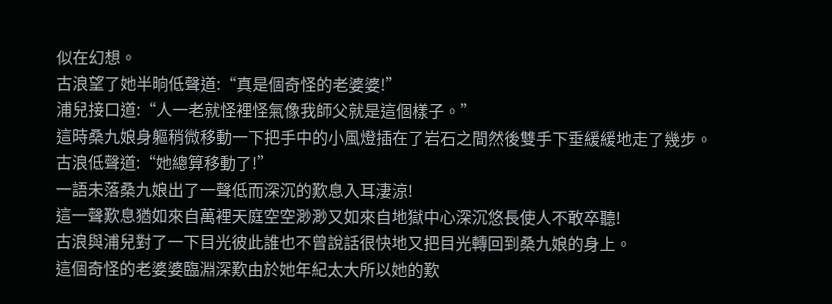似在幻想。
古浪望了她半晌低聲道:“真是個奇怪的老婆婆!”
浦兒接口道:“人一老就怪裡怪氣像我師父就是這個樣子。”
這時桑九娘身軀稍微移動一下把手中的小風燈插在了岩石之間然後雙手下垂緩緩地走了幾步。
古浪低聲道:“她總算移動了!”
一語未落桑九娘出了一聲低而深沉的歎息入耳淒涼!
這一聲歎息猶如來自萬裡天庭空空渺渺又如來自地獄中心深沉悠長使人不敢卒聽!
古浪與浦兒對了一下目光彼此誰也不曾說話很快地又把目光轉回到桑九娘的身上。
這個奇怪的老婆婆臨淵深歎由於她年紀太大所以她的歎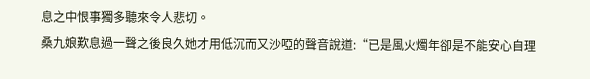息之中恨事獨多聽來令人悲切。
桑九娘歎息過一聲之後良久她才用低沉而又沙啞的聲音說道:“已是風火燭年卻是不能安心自理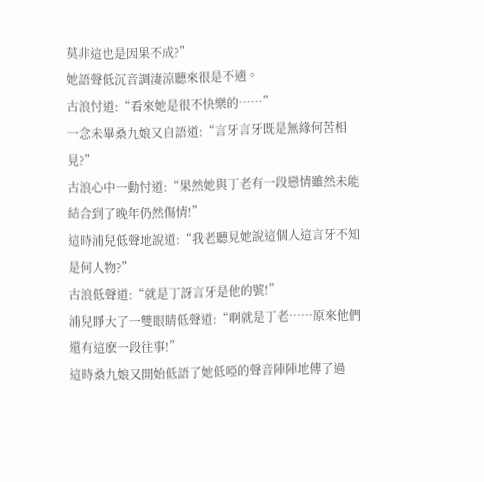莫非這也是因果不成?”
她語聲低沉音調淒涼聽來很是不適。
古浪忖道:“看來她是很不快樂的……”
一念未畢桑九娘又自語道:“言牙言牙既是無緣何苦相見?”
古浪心中一動忖道:“果然她與丁老有一段戀情雖然未能結合到了晚年仍然傷情!”
這時浦兒低聲地說道:“我老聽見她說這個人這言牙不知是何人物?”
古浪低聲道:“就是丁訝言牙是他的號!”
浦兒睜大了一雙眼睛低聲道:“啊就是丁老……原來他們還有這麽一段往事!”
這時桑九娘又開始低語了她低啞的聲音陣陣地傳了過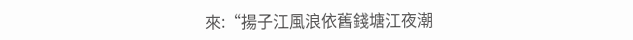來:“揚子江風浪依舊錢塘江夜潮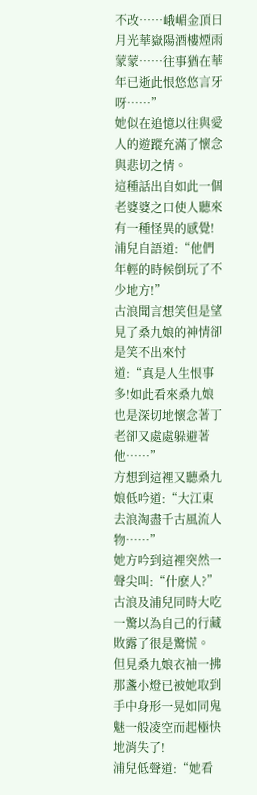不改……峨嵋金頂日月光華嶽陽酒樓煙雨蒙蒙……往事猶在華年已逝此恨悠悠言牙呀……”
她似在追憶以往與愛人的遊蹤充滿了懷念與悲切之情。
這種話出自如此一個老婆婆之口使人聽來有一種怪異的感覺!
浦兒自語道:“他們年輕的時候倒玩了不少地方!”
古浪聞言想笑但是望見了桑九娘的神情卻是笑不出來忖道:“真是人生恨事多!如此看來桑九娘也是深切地懷念著丁老卻又處處躲避著他……”
方想到這裡又聽桑九娘低吟道:“大江東去浪淘盡千古風流人物……”
她方吟到這裡突然一聲尖叫:“什麽人?”
古浪及浦兒同時大吃一驚以為自己的行藏敗露了很是驚慌。
但見桑九娘衣袖一拂那盞小燈已被她取到手中身形一晃如同鬼魅一般凌空而起極快地消失了!
浦兒低聲道:“她看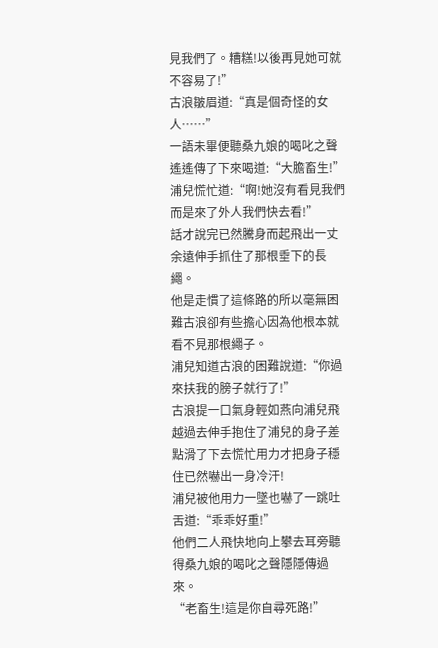見我們了。糟糕!以後再見她可就不容易了!”
古浪皺眉道:“真是個奇怪的女人……”
一語未畢便聽桑九娘的喝叱之聲遙遙傳了下來喝道:“大膽畜生!”
浦兒慌忙道:“啊!她沒有看見我們而是來了外人我們快去看!”
話才說完已然騰身而起飛出一丈余遠伸手抓住了那根垂下的長繩。
他是走慣了這條路的所以毫無困難古浪卻有些擔心因為他根本就看不見那根繩子。
浦兒知道古浪的困難說道:“你過來扶我的膀子就行了!”
古浪提一口氣身輕如燕向浦兒飛越過去伸手抱住了浦兒的身子差點滑了下去慌忙用力才把身子穩住已然嚇出一身冷汗!
浦兒被他用力一墜也嚇了一跳吐舌道:“乖乖好重!”
他們二人飛快地向上攀去耳旁聽得桑九娘的喝叱之聲隱隱傳過來。
“老畜生!這是你自尋死路!”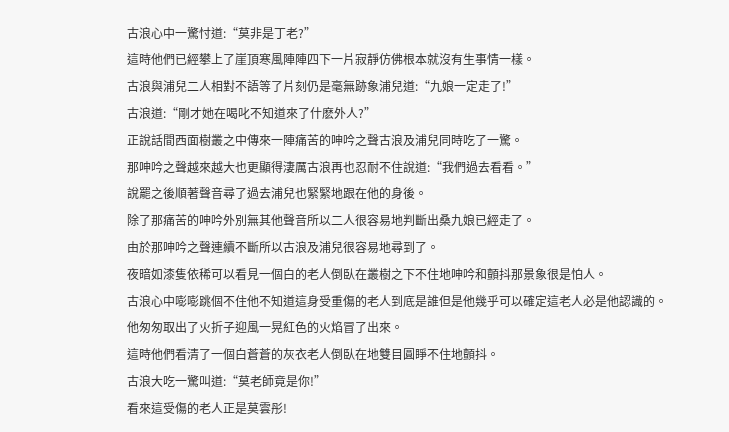古浪心中一驚忖道:“莫非是丁老?”
這時他們已經攀上了崖頂寒風陣陣四下一片寂靜仿佛根本就沒有生事情一樣。
古浪與浦兒二人相對不語等了片刻仍是毫無跡象浦兒道:“九娘一定走了!”
古浪道:“剛才她在喝叱不知道來了什麽外人?”
正說話間西面樹叢之中傳來一陣痛苦的呻吟之聲古浪及浦兒同時吃了一驚。
那呻吟之聲越來越大也更顯得淒厲古浪再也忍耐不住說道:“我們過去看看。”
說罷之後順著聲音尋了過去浦兒也緊緊地跟在他的身後。
除了那痛苦的呻吟外別無其他聲音所以二人很容易地判斷出桑九娘已經走了。
由於那呻吟之聲連續不斷所以古浪及浦兒很容易地尋到了。
夜暗如漆隻依稀可以看見一個白的老人倒臥在叢樹之下不住地呻吟和顫抖那景象很是怕人。
古浪心中嘭嘭跳個不住他不知道這身受重傷的老人到底是誰但是他幾乎可以確定這老人必是他認識的。
他匆匆取出了火折子迎風一晃紅色的火焰冒了出來。
這時他們看清了一個白蒼蒼的灰衣老人倒臥在地雙目圓睜不住地顫抖。
古浪大吃一驚叫道:“莫老師竟是你!”
看來這受傷的老人正是莫雲彤!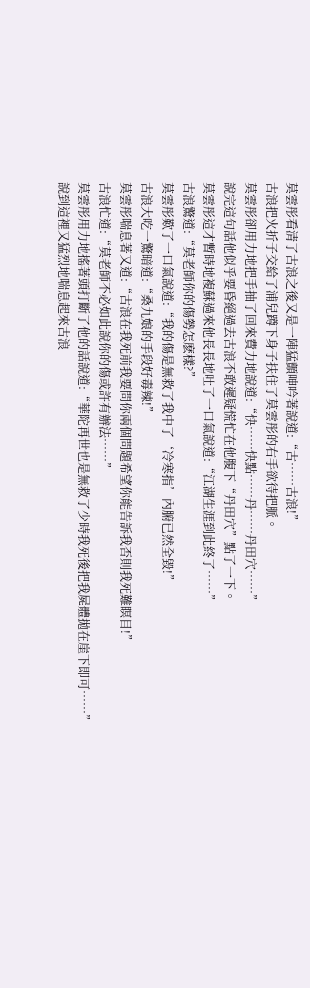莫雲彤看清了古浪之後又是一陣猛顫呻吟著說道:“古……古浪!”
古浪把火折子交給了浦兒蹲下身子扶住了莫雲彤的右手欲待把脈。
莫雲彤卻用力地把手抽了回來費力地說道:“快……快點……丹……丹田穴……”
說完這句話他似乎要昏絕過去古浪不敢遲疑慌忙在他腹下“丹田穴”點了一下。
莫雲彤這才暫時地複蘇過來他長長地吐了一口氣說道:“江湖生涯到此終了……”
古浪驚道:“莫老師你的傷勢怎麽樣?”
莫雲彤歎了一口氣說道:“我的傷是無救了我中了‘冷寒指’內腑已然全毀!”
古浪大吃一驚暗道:“桑九娘的手段好毒辣!”
莫雲彤喘息著又道:“古浪在我死前我要問你兩個問題希望你能告訴我否則我死難瞑目!”
古浪忙道:“莫老師不必如此說你的傷或許有辦法……”
莫雲彤用力地搖著頭打斷了他的話說道:“華陀再世也是無救了少時我死後把我屍體拋在崖下即可……”
說到這裡又猛烈地喘息起來古浪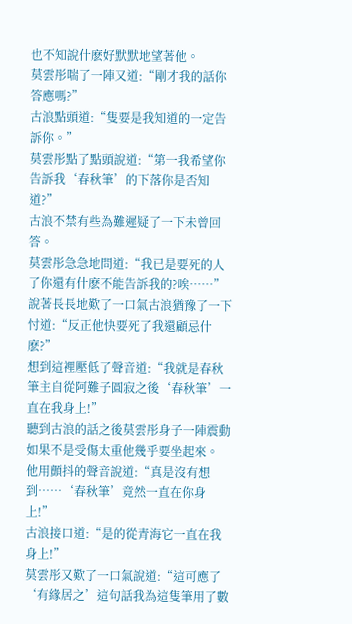也不知說什麽好默默地望著他。
莫雲彤喘了一陣又道:“剛才我的話你答應嗎?”
古浪點頭道:“隻要是我知道的一定告訴你。”
莫雲彤點了點頭說道:“第一我希望你告訴我‘春秋筆’的下落你是否知道?”
古浪不禁有些為難遲疑了一下未曾回答。
莫雲彤急急地問道:“我已是要死的人了你還有什麽不能告訴我的?唉……”
說著長長地歎了一口氣古浪猶豫了一下忖道:“反正他快要死了我還顧忌什麽?”
想到這裡壓低了聲音道:“我就是春秋筆主自從阿難子圓寂之後‘春秋筆’一直在我身上!”
聽到古浪的話之後莫雲彤身子一陣震動如果不是受傷太重他幾乎要坐起來。
他用顫抖的聲音說道:“真是沒有想到……‘春秋筆’竟然一直在你身上!”
古浪接口道:“是的從青海它一直在我身上!”
莫雲彤又歎了一口氣說道:“這可應了‘有緣居之’這句話我為這隻筆用了數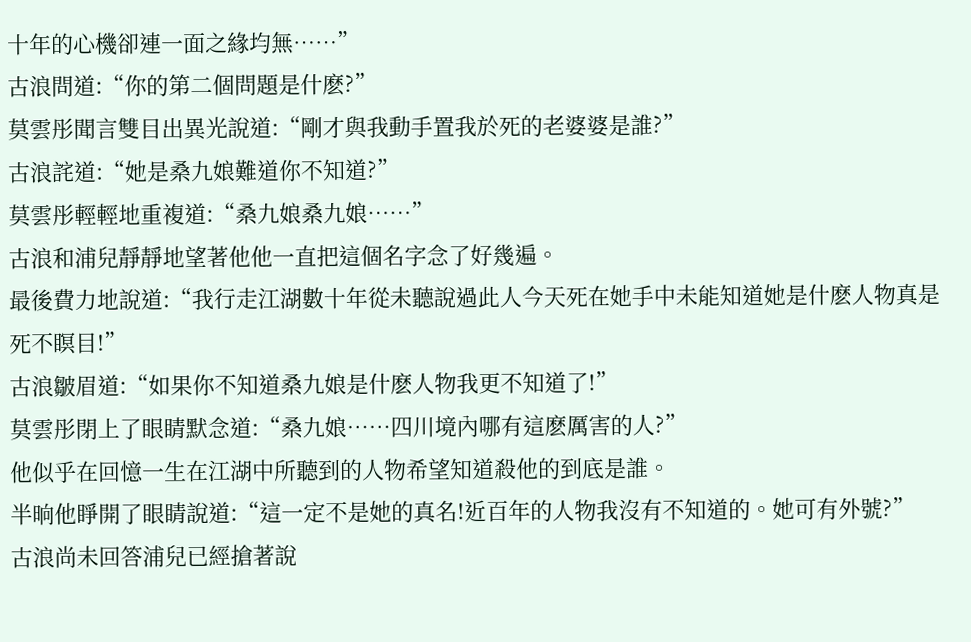十年的心機卻連一面之緣均無……”
古浪問道:“你的第二個問題是什麽?”
莫雲彤聞言雙目出異光說道:“剛才與我動手置我於死的老婆婆是誰?”
古浪詫道:“她是桑九娘難道你不知道?”
莫雲彤輕輕地重複道:“桑九娘桑九娘……”
古浪和浦兒靜靜地望著他他一直把這個名字念了好幾遍。
最後費力地說道:“我行走江湖數十年從未聽說過此人今天死在她手中未能知道她是什麽人物真是死不瞑目!”
古浪皺眉道:“如果你不知道桑九娘是什麽人物我更不知道了!”
莫雲彤閉上了眼睛默念道:“桑九娘……四川境內哪有這麽厲害的人?”
他似乎在回憶一生在江湖中所聽到的人物希望知道殺他的到底是誰。
半晌他睜開了眼睛說道:“這一定不是她的真名!近百年的人物我沒有不知道的。她可有外號?”
古浪尚未回答浦兒已經搶著說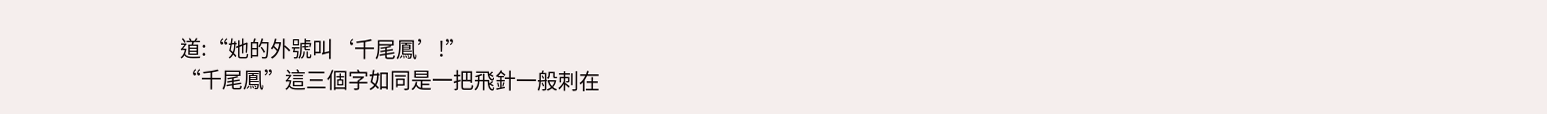道:“她的外號叫‘千尾鳳’!”
“千尾鳳”這三個字如同是一把飛針一般刺在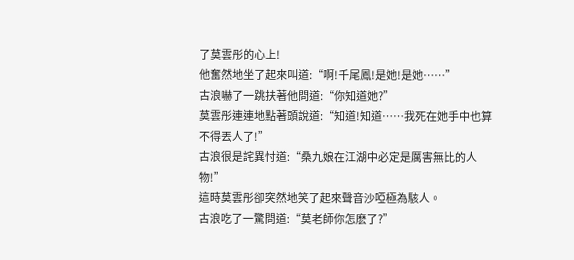了莫雲彤的心上!
他奮然地坐了起來叫道:“啊!千尾鳳!是她!是她……”
古浪嚇了一跳扶著他問道:“你知道她?”
莫雲彤連連地點著頭說道:“知道!知道……我死在她手中也算不得丟人了!”
古浪很是詫異忖道:“桑九娘在江湖中必定是厲害無比的人物!”
這時莫雲彤卻突然地笑了起來聲音沙啞極為駭人。
古浪吃了一驚問道:“莫老師你怎麽了?”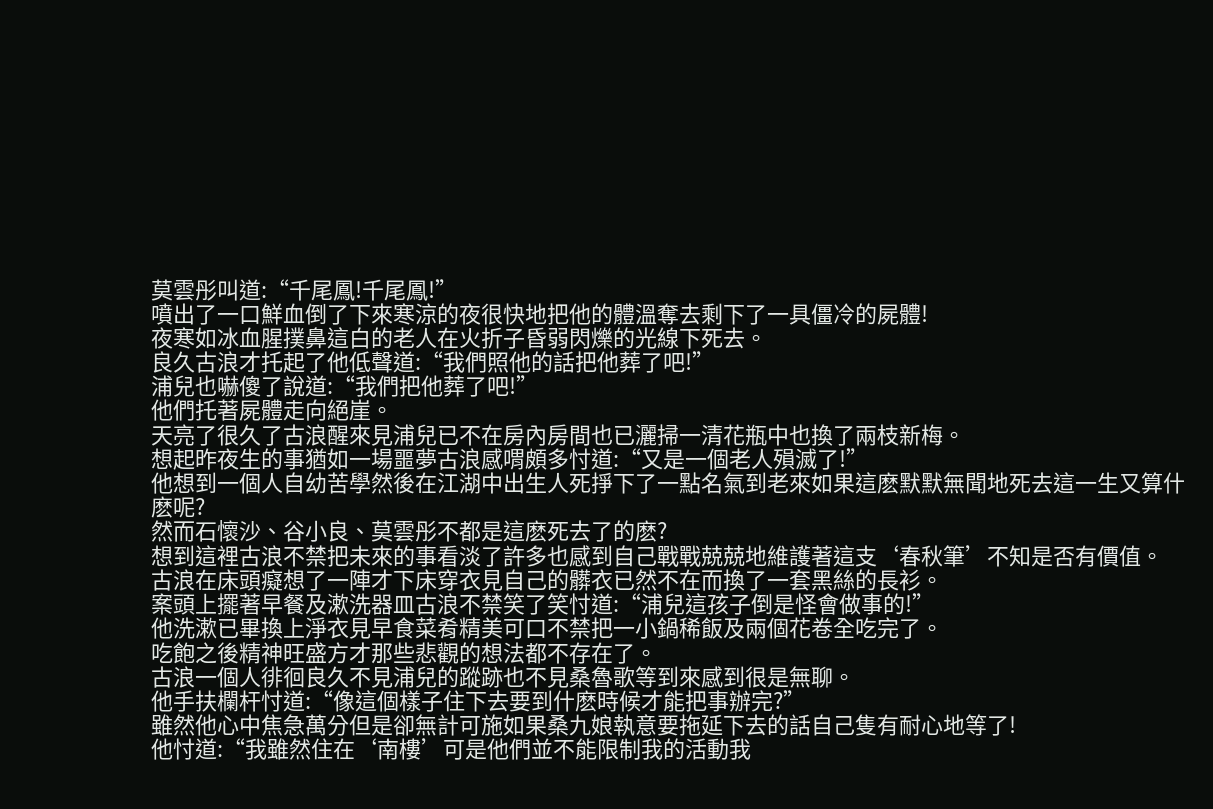莫雲彤叫道:“千尾鳳!千尾鳳!”
噴出了一口鮮血倒了下來寒涼的夜很快地把他的體溫奪去剩下了一具僵冷的屍體!
夜寒如冰血腥撲鼻這白的老人在火折子昏弱閃爍的光線下死去。
良久古浪才托起了他低聲道:“我們照他的話把他葬了吧!”
浦兒也嚇傻了說道:“我們把他葬了吧!”
他們托著屍體走向絕崖。
天亮了很久了古浪醒來見浦兒已不在房內房間也已灑掃一清花瓶中也換了兩枝新梅。
想起昨夜生的事猶如一場噩夢古浪感喟頗多忖道:“又是一個老人殞滅了!”
他想到一個人自幼苦學然後在江湖中出生人死掙下了一點名氣到老來如果這麽默默無聞地死去這一生又算什麽呢?
然而石懷沙、谷小良、莫雲彤不都是這麽死去了的麽?
想到這裡古浪不禁把未來的事看淡了許多也感到自己戰戰兢兢地維護著這支‘春秋筆’不知是否有價值。
古浪在床頭癡想了一陣才下床穿衣見自己的髒衣已然不在而換了一套黑絲的長衫。
案頭上擺著早餐及漱洗器皿古浪不禁笑了笑忖道:“浦兒這孩子倒是怪會做事的!”
他洗漱已畢換上淨衣見早食菜肴精美可口不禁把一小鍋稀飯及兩個花卷全吃完了。
吃飽之後精神旺盛方才那些悲觀的想法都不存在了。
古浪一個人徘徊良久不見浦兒的蹤跡也不見桑魯歌等到來感到很是無聊。
他手扶欄杆忖道:“像這個樣子住下去要到什麽時候才能把事辦完?”
雖然他心中焦急萬分但是卻無計可施如果桑九娘執意要拖延下去的話自己隻有耐心地等了!
他忖道:“我雖然住在‘南樓’可是他們並不能限制我的活動我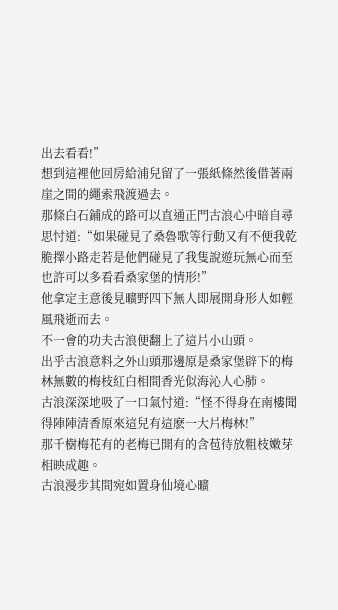出去看看!”
想到這裡他回房給浦兒留了一張紙條然後借著兩崖之間的繩索飛渡過去。
那條白石鋪成的路可以直通正門古浪心中暗自尋思忖道:“如果碰見了桑魯歌等行動又有不便我乾脆擇小路走若是他們碰見了我隻說遊玩無心而至也許可以多看看桑家堡的情形!”
他拿定主意後見曠野四下無人即展開身形人如輕風飛逝而去。
不一會的功夫古浪便翻上了這片小山頭。
出乎古浪意料之外山頭那邊原是桑家堡辟下的梅林無數的梅枝紅白相間香光似海沁人心肺。
古浪深深地吸了一口氣忖道:“怪不得身在南樓聞得陣陣清香原來這兒有這麽一大片梅林!”
那千樹梅花有的老梅已開有的含苞待放粗枝嫩芽相映成趣。
古浪漫步其間宛如置身仙境心曠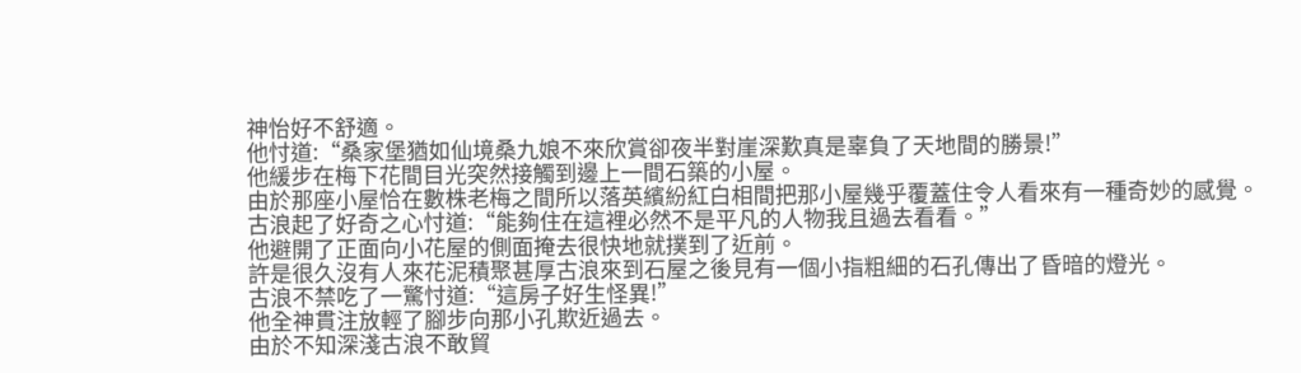神怡好不舒適。
他忖道:“桑家堡猶如仙境桑九娘不來欣賞卻夜半對崖深歎真是辜負了天地間的勝景!”
他緩步在梅下花間目光突然接觸到邊上一間石築的小屋。
由於那座小屋恰在數株老梅之間所以落英繽紛紅白相間把那小屋幾乎覆蓋住令人看來有一種奇妙的感覺。
古浪起了好奇之心忖道:“能夠住在這裡必然不是平凡的人物我且過去看看。”
他避開了正面向小花屋的側面掩去很快地就撲到了近前。
許是很久沒有人來花泥積聚甚厚古浪來到石屋之後見有一個小指粗細的石孔傳出了昏暗的燈光。
古浪不禁吃了一驚忖道:“這房子好生怪異!”
他全神貫注放輕了腳步向那小孔欺近過去。
由於不知深淺古浪不敢貿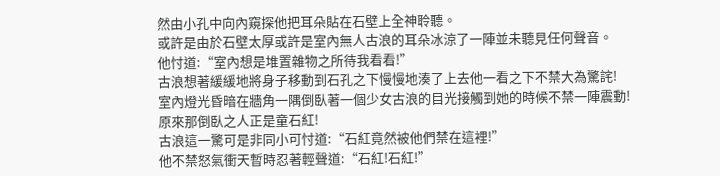然由小孔中向內窺探他把耳朵貼在石壁上全神聆聽。
或許是由於石壁太厚或許是室內無人古浪的耳朵冰涼了一陣並未聽見任何聲音。
他忖道:“室內想是堆置雜物之所待我看看!”
古浪想著緩緩地將身子移動到石孔之下慢慢地湊了上去他一看之下不禁大為驚詫!
室內燈光昏暗在牆角一隅倒臥著一個少女古浪的目光接觸到她的時候不禁一陣震動!
原來那倒臥之人正是童石紅!
古浪這一驚可是非同小可忖道:“石紅竟然被他們禁在這裡!”
他不禁怒氣衝天暫時忍著輕聲道:“石紅!石紅!”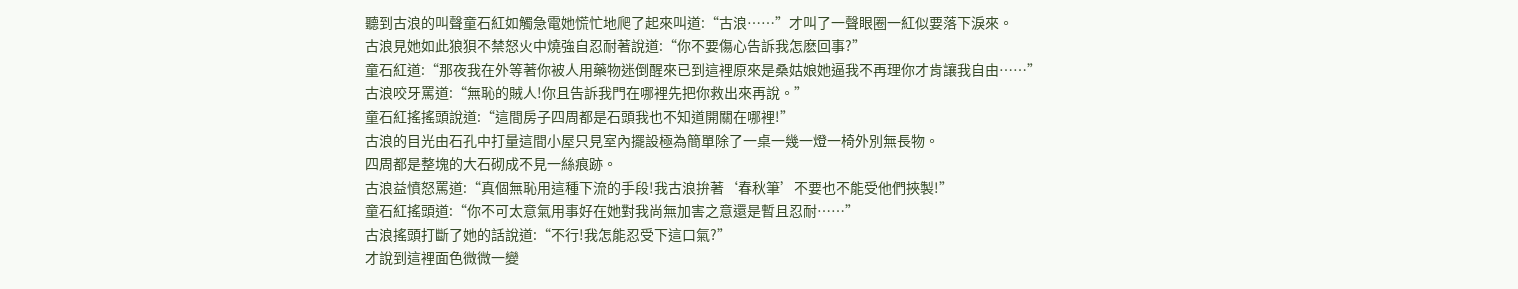聽到古浪的叫聲童石紅如觸急電她慌忙地爬了起來叫道:“古浪……”才叫了一聲眼圈一紅似要落下淚來。
古浪見她如此狼狽不禁怒火中燒強自忍耐著說道:“你不要傷心告訴我怎麽回事?”
童石紅道:“那夜我在外等著你被人用藥物迷倒醒來已到這裡原來是桑姑娘她逼我不再理你才肯讓我自由……”
古浪咬牙罵道:“無恥的賊人!你且告訴我門在哪裡先把你救出來再說。”
童石紅搖搖頭說道:“這間房子四周都是石頭我也不知道開關在哪裡!”
古浪的目光由石孔中打量這間小屋只見室內擺設極為簡單除了一桌一幾一燈一椅外別無長物。
四周都是整塊的大石砌成不見一絲痕跡。
古浪益憤怒罵道:“真個無恥用這種下流的手段!我古浪拚著‘春秋筆’不要也不能受他們挾製!”
童石紅搖頭道:“你不可太意氣用事好在她對我尚無加害之意還是暫且忍耐……”
古浪搖頭打斷了她的話說道:“不行!我怎能忍受下這口氣?”
才說到這裡面色微微一變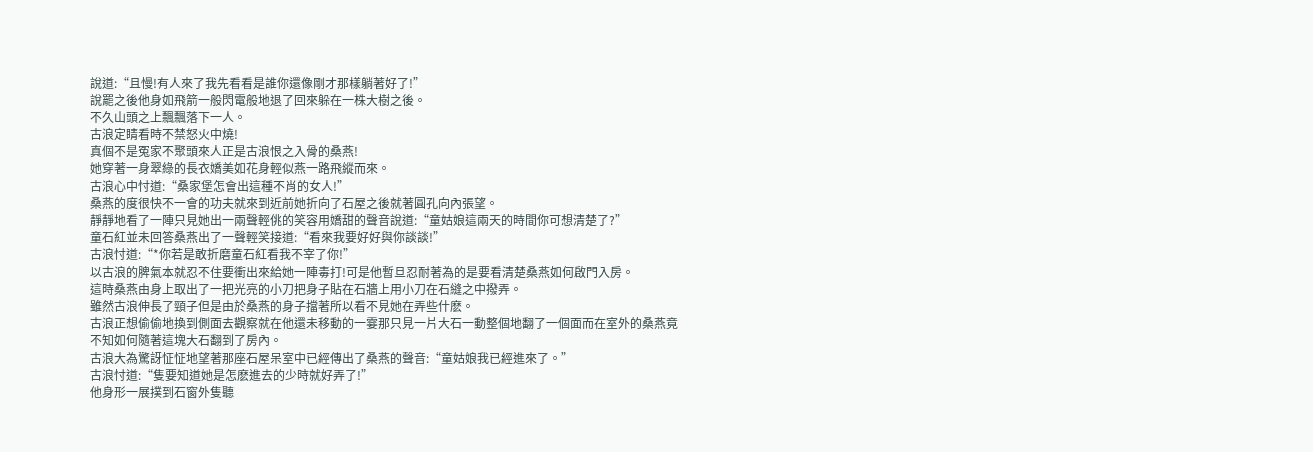說道:“且慢!有人來了我先看看是誰你還像剛才那樣躺著好了!”
說罷之後他身如飛箭一般閃電般地退了回來躲在一株大樹之後。
不久山頭之上飄飄落下一人。
古浪定睛看時不禁怒火中燒!
真個不是冤家不聚頭來人正是古浪恨之入骨的桑燕!
她穿著一身翠綠的長衣嬌美如花身輕似燕一路飛縱而來。
古浪心中忖道:“桑家堡怎會出這種不肖的女人!”
桑燕的度很快不一會的功夫就來到近前她折向了石屋之後就著圓孔向內張望。
靜靜地看了一陣只見她出一兩聲輕佻的笑容用嬌甜的聲音說道:“童姑娘這兩天的時間你可想清楚了?”
童石紅並未回答桑燕出了一聲輕笑接道:“看來我要好好與你談談!”
古浪忖道:“*你若是敢折磨童石紅看我不宰了你!”
以古浪的脾氣本就忍不住要衝出來給她一陣毒打!可是他暫旦忍耐著為的是要看清楚桑燕如何啟門入房。
這時桑燕由身上取出了一把光亮的小刀把身子貼在石牆上用小刀在石縫之中撥弄。
雖然古浪伸長了頸子但是由於桑燕的身子擋著所以看不見她在弄些什麽。
古浪正想偷偷地換到側面去觀察就在他還未移動的一霎那只見一片大石一動整個地翻了一個面而在室外的桑燕竟不知如何隨著這塊大石翻到了房內。
古浪大為驚訝怔怔地望著那座石屋呆室中已經傳出了桑燕的聲音:“童姑娘我已經進來了。”
古浪忖道:“隻要知道她是怎麽進去的少時就好弄了!”
他身形一展撲到石窗外隻聽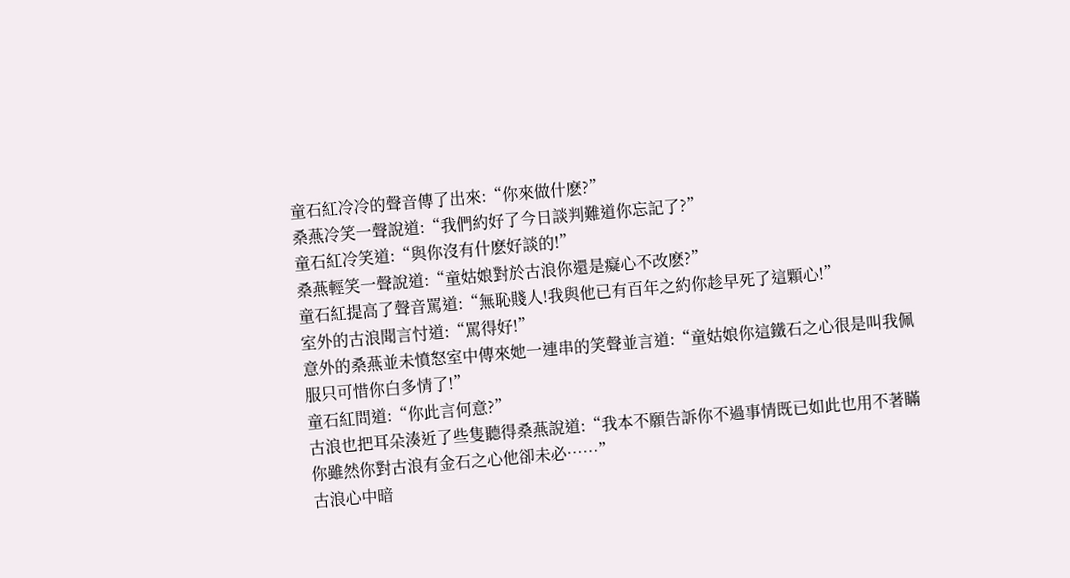童石紅冷冷的聲音傳了出來:“你來做什麽?”
桑燕冷笑一聲說道:“我們約好了今日談判難道你忘記了?”
童石紅冷笑道:“與你沒有什麽好談的!”
桑燕輕笑一聲說道:“童姑娘對於古浪你還是癡心不改麽?”
童石紅提高了聲音罵道:“無恥賤人!我與他已有百年之約你趁早死了這顆心!”
室外的古浪聞言忖道:“罵得好!”
意外的桑燕並未憤怒室中傳來她一連串的笑聲並言道:“童姑娘你這鐵石之心很是叫我佩服只可惜你白多情了!”
童石紅問道:“你此言何意?”
古浪也把耳朵湊近了些隻聽得桑燕說道:“我本不願告訴你不過事情既已如此也用不著瞞你雖然你對古浪有金石之心他卻未必……”
古浪心中暗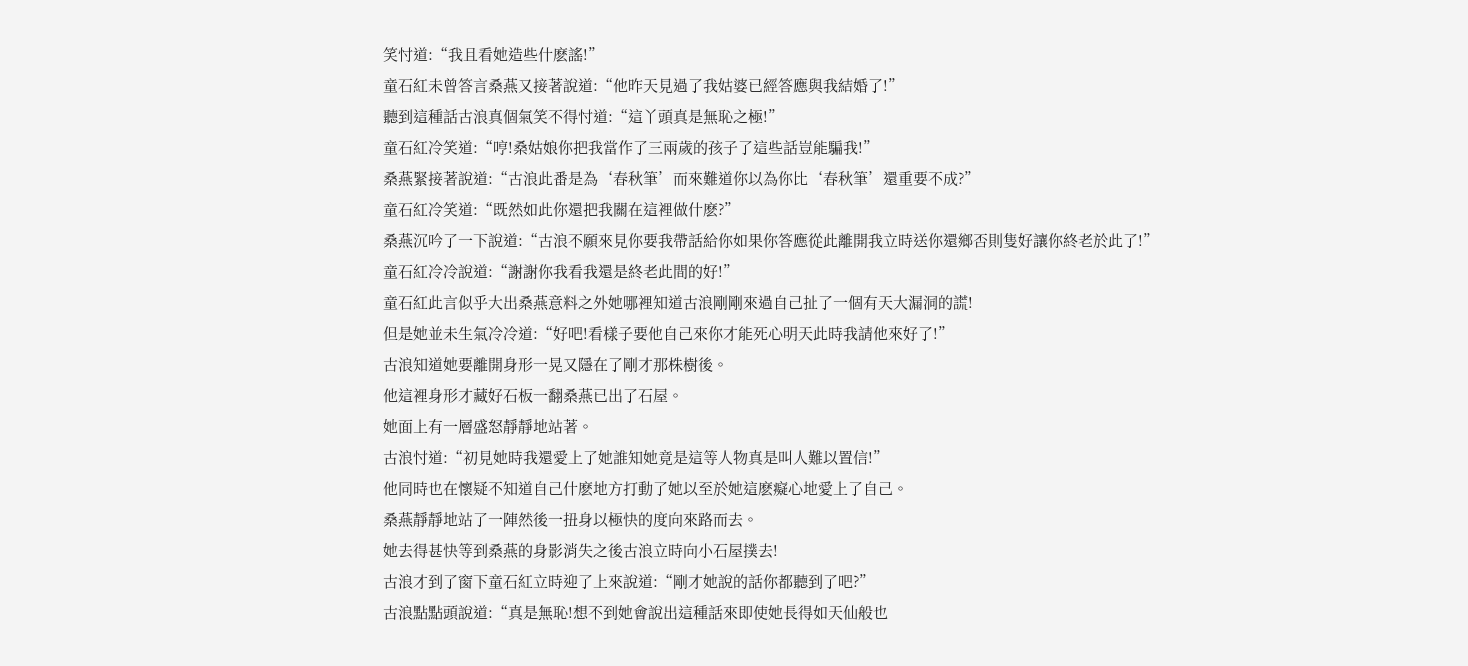笑忖道:“我且看她造些什麽謠!”
童石紅未曾答言桑燕又接著說道:“他昨天見過了我姑婆已經答應與我結婚了!”
聽到這種話古浪真個氣笑不得忖道:“這丫頭真是無恥之極!”
童石紅冷笑道:“哼!桑姑娘你把我當作了三兩歲的孩子了這些話豈能騙我!”
桑燕緊接著說道:“古浪此番是為‘春秋筆’而來難道你以為你比‘春秋筆’還重要不成?”
童石紅冷笑道:“既然如此你還把我關在這裡做什麽?”
桑燕沉吟了一下說道:“古浪不願來見你要我帶話給你如果你答應從此離開我立時送你還鄉否則隻好讓你終老於此了!”
童石紅冷冷說道:“謝謝你我看我還是終老此間的好!”
童石紅此言似乎大出桑燕意料之外她哪裡知道古浪剛剛來過自己扯了一個有天大漏洞的謊!
但是她並未生氣冷冷道:“好吧!看樣子要他自己來你才能死心明天此時我請他來好了!”
古浪知道她要離開身形一晃又隱在了剛才那株樹後。
他這裡身形才藏好石板一翻桑燕已出了石屋。
她面上有一層盛怒靜靜地站著。
古浪忖道:“初見她時我還愛上了她誰知她竟是這等人物真是叫人難以置信!”
他同時也在懷疑不知道自己什麽地方打動了她以至於她這麽癡心地愛上了自己。
桑燕靜靜地站了一陣然後一扭身以極快的度向來路而去。
她去得甚快等到桑燕的身影消失之後古浪立時向小石屋撲去!
古浪才到了窗下童石紅立時迎了上來說道:“剛才她說的話你都聽到了吧?”
古浪點點頭說道:“真是無恥!想不到她會說出這種話來即使她長得如天仙般也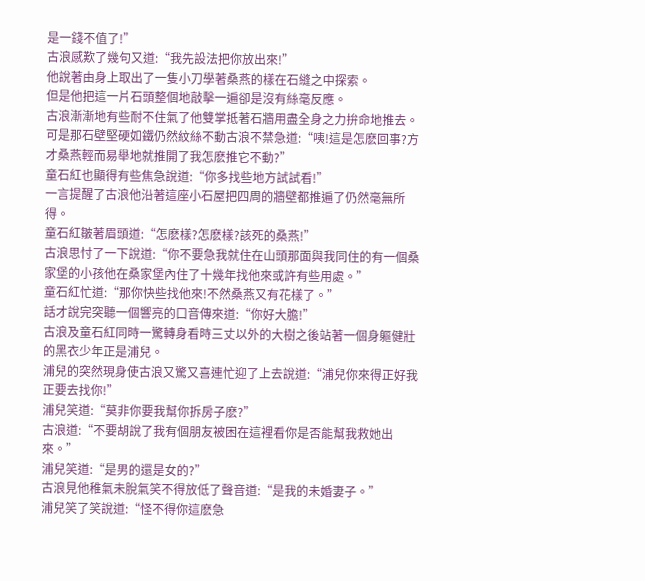是一錢不值了!”
古浪感歎了幾句又道:“我先設法把你放出來!”
他說著由身上取出了一隻小刀學著桑燕的樣在石縫之中探索。
但是他把這一片石頭整個地敲擊一遍卻是沒有絲毫反應。
古浪漸漸地有些耐不住氣了他雙掌抵著石牆用盡全身之力拚命地推去。
可是那石壁堅硬如鐵仍然紋絲不動古浪不禁急道:“咦!這是怎麽回事?方才桑燕輕而易舉地就推開了我怎麽推它不動?”
童石紅也顯得有些焦急說道:“你多找些地方試試看!”
一言提醒了古浪他沿著這座小石屋把四周的牆壁都推遍了仍然毫無所得。
童石紅皺著眉頭道:“怎麽樣?怎麽樣?該死的桑燕!”
古浪思忖了一下說道:“你不要急我就住在山頭那面與我同住的有一個桑家堡的小孩他在桑家堡內住了十幾年找他來或許有些用處。”
童石紅忙道:“那你快些找他來!不然桑燕又有花樣了。”
話才說完突聽一個響亮的口音傳來道:“你好大膽!”
古浪及童石紅同時一驚轉身看時三丈以外的大樹之後站著一個身軀健壯的黑衣少年正是浦兒。
浦兒的突然現身使古浪又驚又喜連忙迎了上去說道:“浦兒你來得正好我正要去找你!”
浦兒笑道:“莫非你要我幫你拆房子麽?”
古浪道:“不要胡說了我有個朋友被困在這裡看你是否能幫我救她出來。”
浦兒笑道:“是男的還是女的?”
古浪見他稚氣未脫氣笑不得放低了聲音道:“是我的未婚妻子。”
浦兒笑了笑說道:“怪不得你這麽急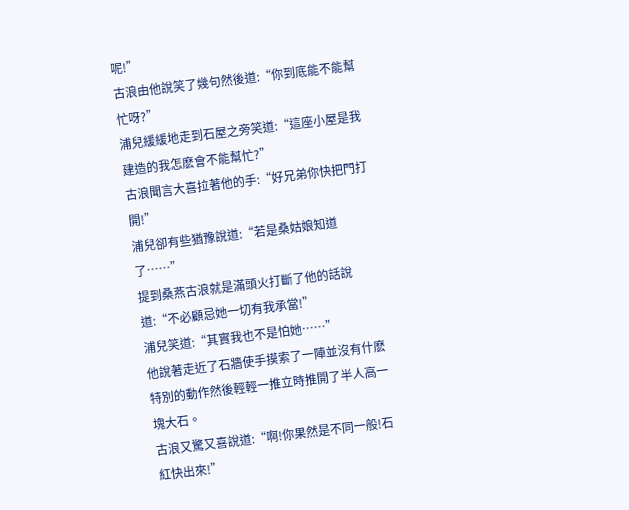呢!”
古浪由他說笑了幾句然後道:“你到底能不能幫忙呀?”
浦兒緩緩地走到石屋之旁笑道:“這座小屋是我建造的我怎麽會不能幫忙?”
古浪聞言大喜拉著他的手:“好兄弟你快把門打開!”
浦兒卻有些猶豫說道:“若是桑姑娘知道了……”
提到桑燕古浪就是滿頭火打斷了他的話說道:“不必顧忌她一切有我承當!”
浦兒笑道:“其實我也不是怕她……”
他說著走近了石牆使手摸索了一陣並沒有什麽特別的動作然後輕輕一推立時推開了半人高一塊大石。
古浪又驚又喜說道:“啊!你果然是不同一般!石紅快出來!”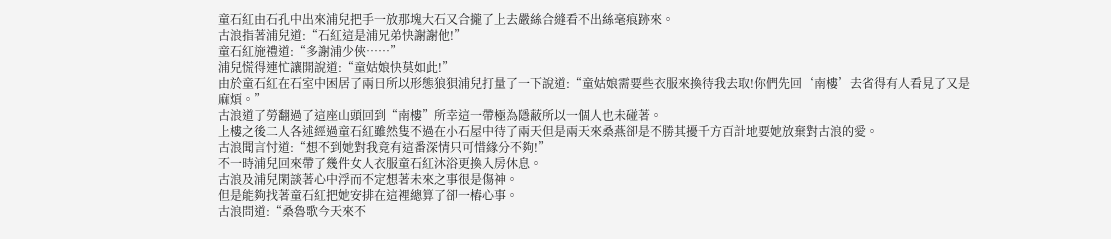童石紅由石孔中出來浦兒把手一放那塊大石又合攏了上去嚴絲合縫看不出絲毫痕跡來。
古浪指著浦兒道:“石紅這是浦兄弟快謝謝他!”
童石紅施禮道:“多謝浦少俠……”
浦兒慌得連忙讓開說道:“童姑娘快莫如此!”
由於童石紅在石室中困居了兩日所以形態狼狽浦兒打量了一下說道:“童姑娘需要些衣服來換待我去取!你們先回‘南樓’去省得有人看見了又是麻煩。”
古浪道了勞翻過了這座山頭回到“南樓”所幸這一帶極為隱蔽所以一個人也未碰著。
上樓之後二人各述經過童石紅雖然隻不過在小石屋中待了兩天但是兩天來桑燕卻是不勝其擾千方百計地要她放棄對古浪的愛。
古浪聞言忖道:“想不到她對我竟有這番深情只可惜緣分不夠!”
不一時浦兒回來帶了幾件女人衣服童石紅沐浴更換入房休息。
古浪及浦兒閑談著心中浮而不定想著未來之事很是傷神。
但是能夠找著童石紅把她安排在這裡總算了卻一樁心事。
古浪問道:“桑魯歌今天來不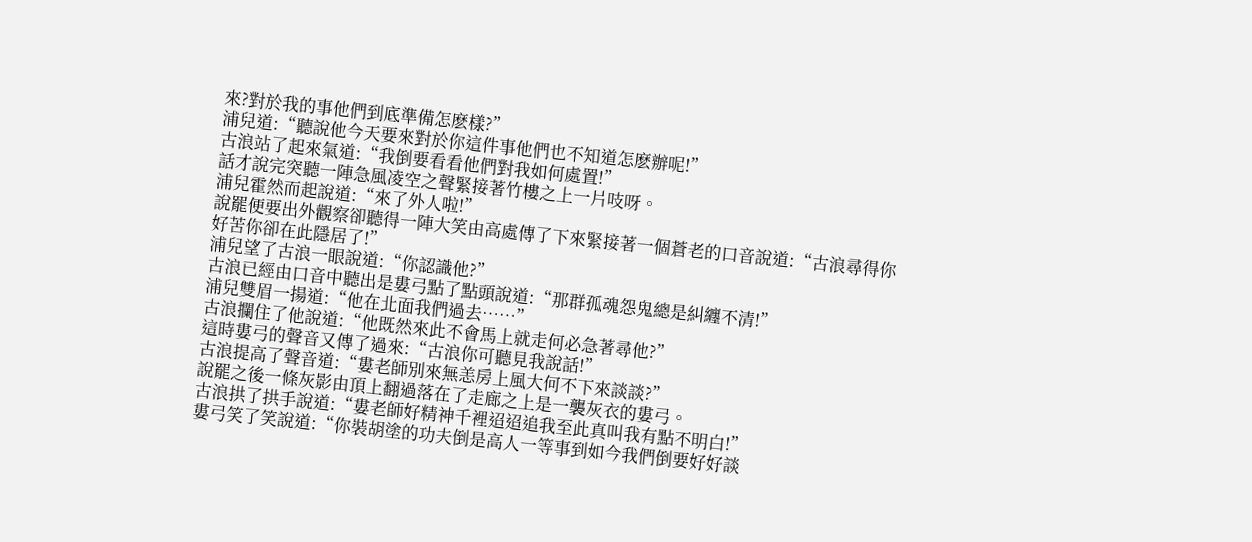來?對於我的事他們到底準備怎麽樣?”
浦兒道:“聽說他今天要來對於你這件事他們也不知道怎麽辦呢!”
古浪站了起來氣道:“我倒要看看他們對我如何處置!”
話才說完突聽一陣急風凌空之聲緊接著竹樓之上一片吱呀。
浦兒霍然而起說道:“來了外人啦!”
說罷便要出外觀察卻聽得一陣大笑由高處傳了下來緊接著一個蒼老的口音說道:“古浪尋得你好苦你卻在此隱居了!”
浦兒望了古浪一眼說道:“你認識他?”
古浪已經由口音中聽出是婁弓點了點頭說道:“那群孤魂怨鬼總是糾纏不清!”
浦兒雙眉一揚道:“他在北面我們過去……”
古浪攔住了他說道:“他既然來此不會馬上就走何必急著尋他?”
這時婁弓的聲音又傳了過來:“古浪你可聽見我說話!”
古浪提高了聲音道:“婁老師別來無恙房上風大何不下來談談?”
說罷之後一條灰影由頂上翻過落在了走廊之上是一襲灰衣的婁弓。
古浪拱了拱手說道:“婁老師好精神千裡迢迢追我至此真叫我有點不明白!”
婁弓笑了笑說道:“你裝胡塗的功夫倒是高人一等事到如今我們倒要好好談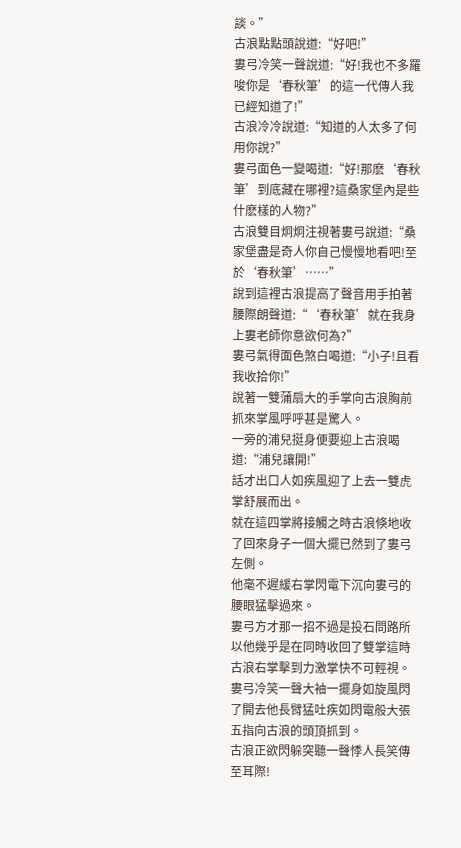談。”
古浪點點頭說道:“好吧!”
婁弓冷笑一聲說道:“好!我也不多羅唆你是‘春秋筆’的這一代傳人我已經知道了!”
古浪冷冷說道:“知道的人太多了何用你說?”
婁弓面色一變喝道:“好!那麽‘春秋筆’到底藏在哪裡?這桑家堡內是些什麽樣的人物?”
古浪雙目炯炯注視著婁弓說道:“桑家堡盡是奇人你自己慢慢地看吧!至於‘春秋筆’……”
說到這裡古浪提高了聲音用手拍著腰際朗聲道:“‘春秋筆’就在我身上婁老師你意欲何為?”
婁弓氣得面色煞白喝道:“小子!且看我收拾你!”
說著一雙蒲扇大的手掌向古浪胸前抓來掌風呼呼甚是驚人。
一旁的浦兒挺身便要迎上古浪喝道:“浦兒讓開!”
話才出口人如疾風迎了上去一雙虎掌舒展而出。
就在這四掌將接觸之時古浪倏地收了回來身子一個大擺已然到了婁弓左側。
他毫不遲緩右掌閃電下沉向婁弓的腰眼猛擊過來。
婁弓方才那一招不過是投石問路所以他幾乎是在同時收回了雙掌這時古浪右掌擊到力激掌快不可輕視。
婁弓冷笑一聲大袖一擺身如旋風閃了開去他長臂猛吐疾如閃電般大張五指向古浪的頭頂抓到。
古浪正欲閃躲突聽一聲悸人長笑傳至耳際!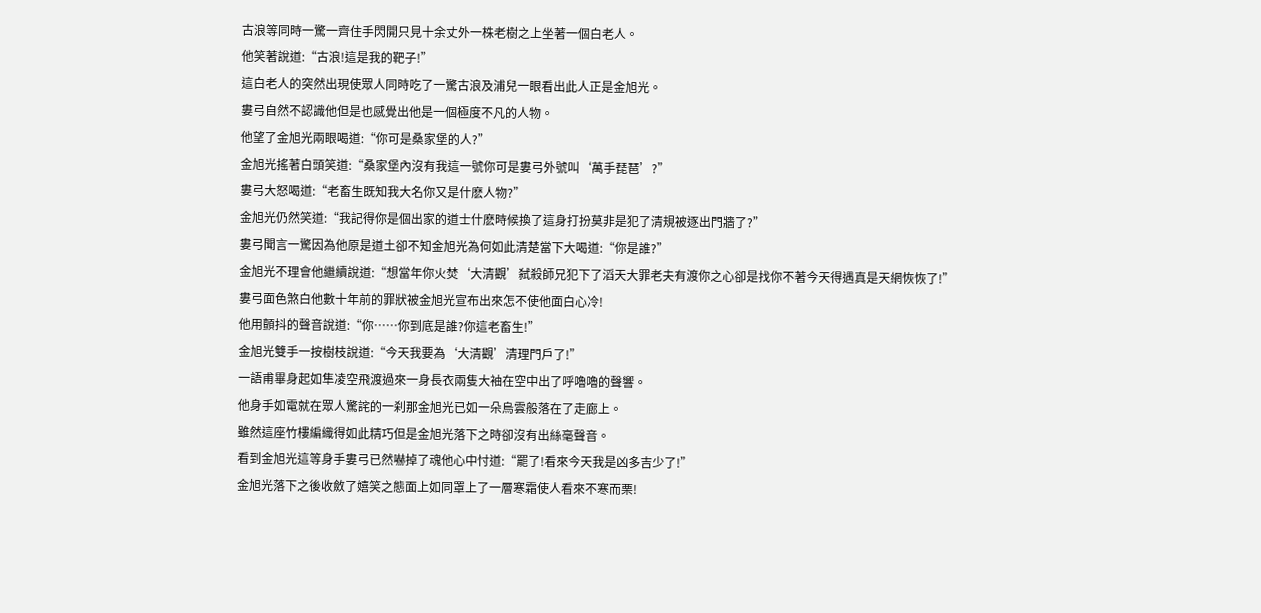古浪等同時一驚一齊住手閃開只見十余丈外一株老樹之上坐著一個白老人。
他笑著說道:“古浪!這是我的靶子!”
這白老人的突然出現使眾人同時吃了一驚古浪及浦兒一眼看出此人正是金旭光。
婁弓自然不認識他但是也感覺出他是一個極度不凡的人物。
他望了金旭光兩眼喝道:“你可是桑家堡的人?”
金旭光搖著白頭笑道:“桑家堡內沒有我這一號你可是婁弓外號叫‘萬手琵琶’?”
婁弓大怒喝道:“老畜生既知我大名你又是什麽人物?”
金旭光仍然笑道:“我記得你是個出家的道士什麽時候換了這身打扮莫非是犯了清規被逐出門牆了?”
婁弓聞言一驚因為他原是道土卻不知金旭光為何如此清楚當下大喝道:“你是誰?”
金旭光不理會他繼續說道:“想當年你火焚‘大清觀’弑殺師兄犯下了滔天大罪老夫有渡你之心卻是找你不著今天得遇真是天網恢恢了!”
婁弓面色煞白他數十年前的罪狀被金旭光宣布出來怎不使他面白心冷!
他用顫抖的聲音說道:“你……你到底是誰?你這老畜生!”
金旭光雙手一按樹枝說道:“今天我要為‘大清觀’清理門戶了!”
一語甫畢身起如隼凌空飛渡過來一身長衣兩隻大袖在空中出了呼嚕嚕的聲響。
他身手如電就在眾人驚詫的一刹那金旭光已如一朵烏雲般落在了走廊上。
雖然這座竹樓編織得如此精巧但是金旭光落下之時卻沒有出絲毫聲音。
看到金旭光這等身手婁弓已然嚇掉了魂他心中忖道:“罷了!看來今天我是凶多吉少了!”
金旭光落下之後收斂了嬉笑之態面上如同罩上了一層寒霜使人看來不寒而栗!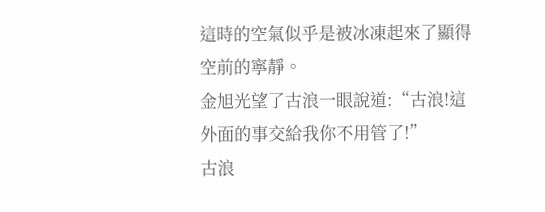這時的空氣似乎是被冰凍起來了顯得空前的寧靜。
金旭光望了古浪一眼說道:“古浪!這外面的事交給我你不用管了!”
古浪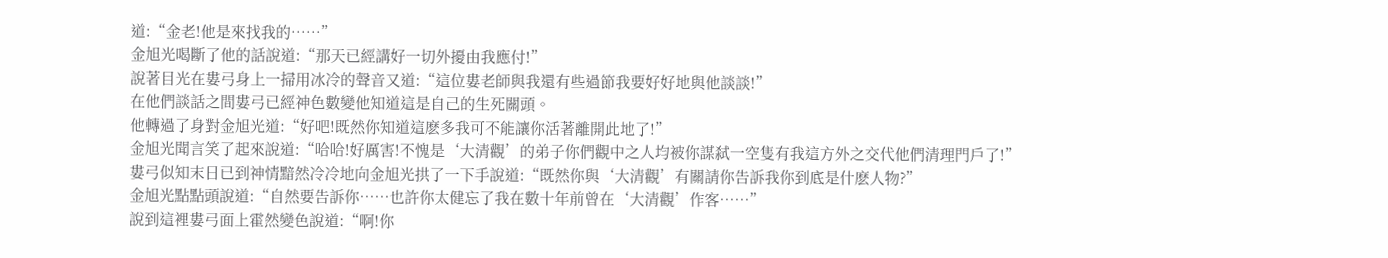道:“金老!他是來找我的……”
金旭光喝斷了他的話說道:“那天已經講好一切外擾由我應付!”
說著目光在婁弓身上一掃用冰冷的聲音又道:“這位婁老師與我還有些過節我要好好地與他談談!”
在他們談話之間婁弓已經神色數變他知道這是自己的生死關頭。
他轉過了身對金旭光道:“好吧!既然你知道這麽多我可不能讓你活著離開此地了!”
金旭光聞言笑了起來說道:“哈哈!好厲害!不愧是‘大清觀’的弟子你們觀中之人均被你謀弑一空隻有我這方外之交代他們清理門戶了!”
婁弓似知末日已到神情黯然冷冷地向金旭光拱了一下手說道:“既然你與‘大清觀’有關請你告訴我你到底是什麽人物?”
金旭光點點頭說道:“自然要告訴你……也許你太健忘了我在數十年前曾在‘大清觀’作客……”
說到這裡婁弓面上霍然變色說道:“啊!你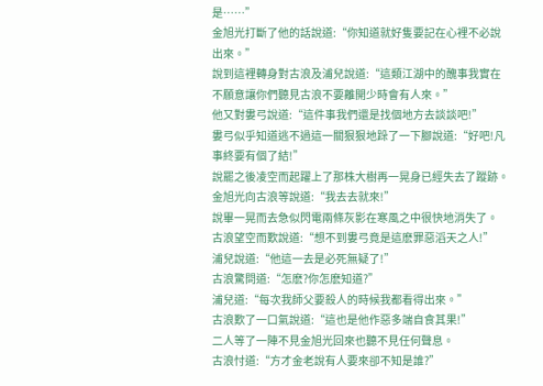是……”
金旭光打斷了他的話說道:“你知道就好隻要記在心裡不必說出來。”
說到這裡轉身對古浪及浦兒說道:“這類江湖中的醜事我實在不願意讓你們聽見古浪不要離開少時會有人來。”
他又對婁弓說道:“這件事我們還是找個地方去談談吧!”
婁弓似乎知道逃不過這一關狠狠地跺了一下腳說道:“好吧!凡事終要有個了結!”
說罷之後凌空而起躍上了那株大樹再一晃身已經失去了蹤跡。
金旭光向古浪等說道:“我去去就來!”
說畢一晃而去急似閃電兩條灰影在寒風之中很快地消失了。
古浪望空而歎說道:“想不到婁弓竟是這麽罪惡滔天之人!”
浦兒說道:“他這一去是必死無疑了!”
古浪驚問道:“怎麽?你怎麽知道?”
浦兒道:“每次我師父要殺人的時候我都看得出來。”
古浪歎了一口氣說道:“這也是他作惡多端自食其果!”
二人等了一陣不見金旭光回來也聽不見任何聲息。
古浪忖道:“方才金老說有人要來卻不知是誰?”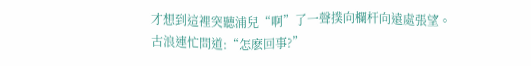才想到這裡突聽浦兒“啊”了一聲撲向欄杆向遠處張望。
古浪連忙問道:“怎麽回事?”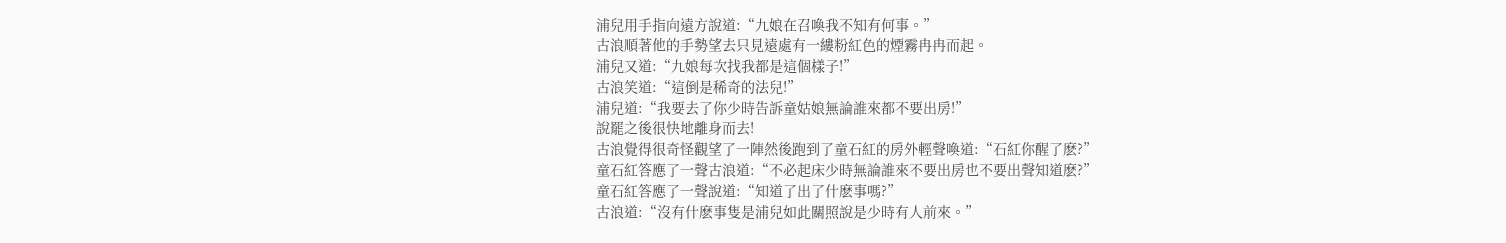浦兒用手指向遠方說道:“九娘在召喚我不知有何事。”
古浪順著他的手勢望去只見遠處有一縷粉紅色的煙霧冉冉而起。
浦兒又道:“九娘每次找我都是這個樣子!”
古浪笑道:“這倒是稀奇的法兒!”
浦兒道:“我要去了你少時告訴童姑娘無論誰來都不要出房!”
說罷之後很快地離身而去!
古浪覺得很奇怪觀望了一陣然後跑到了童石紅的房外輕聲喚道:“石紅你醒了麽?”
童石紅答應了一聲古浪道:“不必起床少時無論誰來不要出房也不要出聲知道麽?”
童石紅答應了一聲說道:“知道了出了什麽事嗎?”
古浪道:“沒有什麽事隻是浦兒如此關照說是少時有人前來。”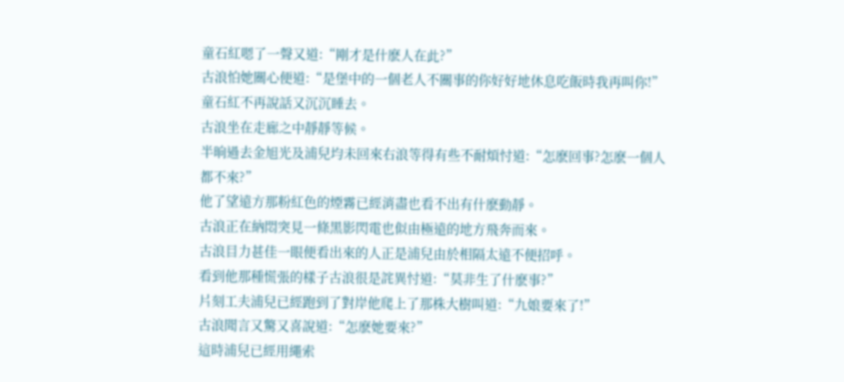童石紅嗯了一聲又道:“剛才是什麽人在此?”
古浪怕她關心便道:“是堡中的一個老人不關事的你好好地休息吃飯時我再叫你!”
童石紅不再說話又沉沉睡去。
古浪坐在走廊之中靜靜等候。
半晌過去金旭光及浦兒均未回來右浪等得有些不耐煩忖道:“怎麽回事?怎麽一個人都不來?”
他了望遠方那粉紅色的煙霧已經消盡也看不出有什麽動靜。
古浪正在納悶突見一條黑影閃電也似由極遠的地方飛奔而來。
古浪目力甚佳一眼便看出來的人正是浦兒由於相隔太遠不便招呼。
看到他那種慌張的樣子古浪很是詫異忖道:“莫非生了什麽事?”
片刻工夫浦兒已經跑到了對岸他爬上了那株大樹叫道:“九娘要來了!”
古浪聞言又驚又喜說道:“怎麽她要來?”
這時浦兒已經用繩索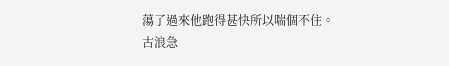蕩了過來他跑得甚快所以喘個不住。
古浪急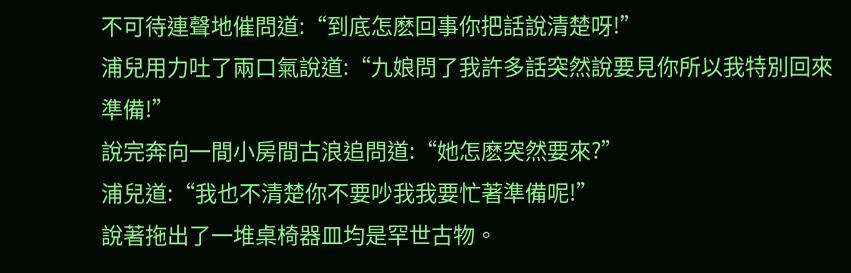不可待連聲地催問道:“到底怎麽回事你把話說清楚呀!”
浦兒用力吐了兩口氣說道:“九娘問了我許多話突然說要見你所以我特別回來準備!”
說完奔向一間小房間古浪追問道:“她怎麽突然要來?”
浦兒道:“我也不清楚你不要吵我我要忙著準備呢!”
說著拖出了一堆桌椅器皿均是罕世古物。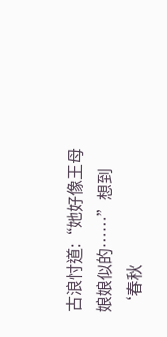古浪忖道:“她好像王母娘娘似的……”想到‘春秋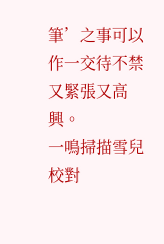筆’之事可以作一交待不禁又緊張又高興。
一鳴掃描雪兒校對